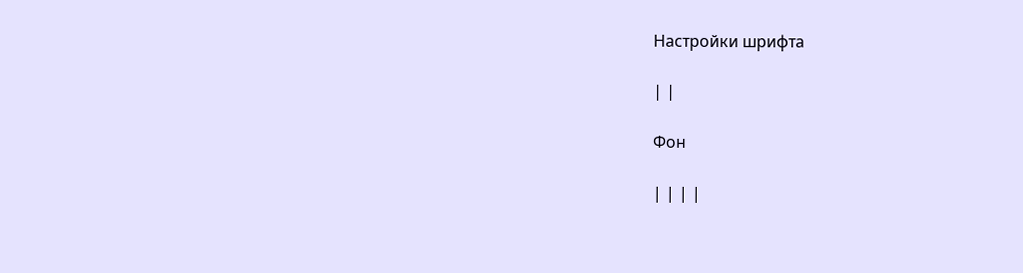Настройки шрифта

| |

Фон

| | | |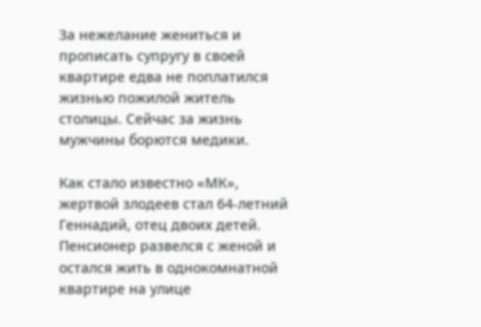За нежелание жениться и прописать супругу в своей квартире едва не поплатился жизнью пожилой житель столицы. Сейчас за жизнь мужчины борются медики.

Как стало известно «МК», жертвой злодеев стал 64-летний Геннадий, отец двоих детей. Пенсионер развелся с женой и остался жить в однокомнатной квартире на улице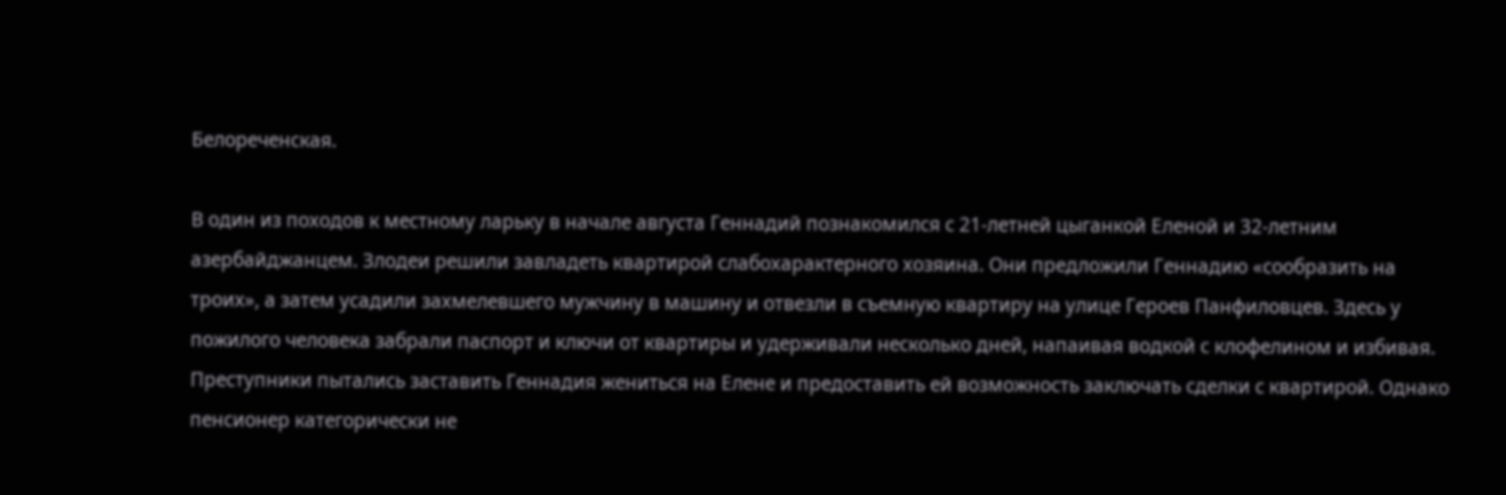Белореченская.

В один из походов к местному ларьку в начале августа Геннадий познакомился с 21-летней цыганкой Еленой и 32-летним азербайджанцем. Злодеи решили завладеть квартирой слабохарактерного хозяина. Они предложили Геннадию «сообразить на троих», а затем усадили захмелевшего мужчину в машину и отвезли в съемную квартиру на улице Героев Панфиловцев. Здесь у пожилого человека забрали паспорт и ключи от квартиры и удерживали несколько дней, напаивая водкой с клофелином и избивая. Преступники пытались заставить Геннадия жениться на Елене и предоставить ей возможность заключать сделки с квартирой. Однако пенсионер категорически не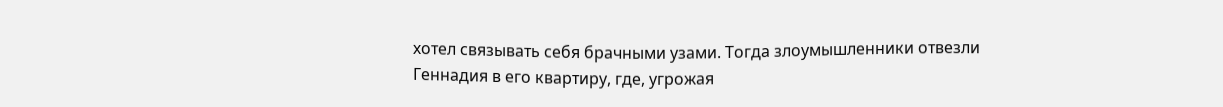хотел связывать себя брачными узами. Тогда злоумышленники отвезли Геннадия в его квартиру, где, угрожая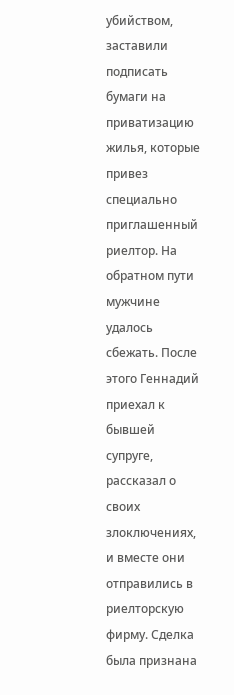убийством, заставили подписать бумаги на приватизацию жилья, которые привез специально приглашенный риелтор. На обратном пути мужчине удалось сбежать. После этого Геннадий приехал к бывшей супруге, рассказал о своих злоключениях, и вместе они отправились в риелторскую фирму. Сделка была признана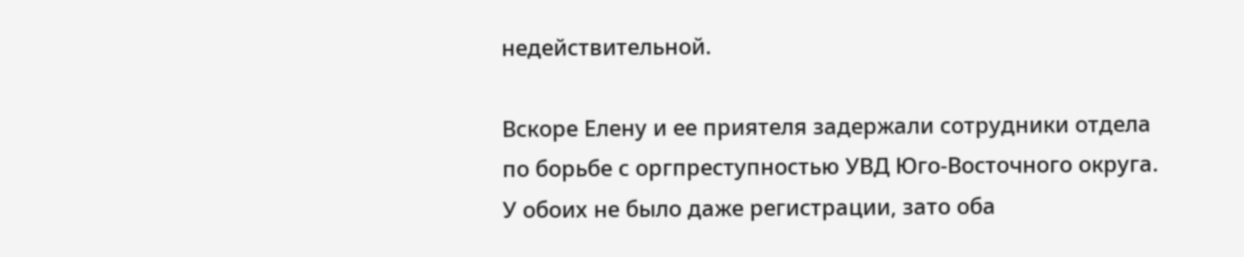недействительной.

Вскоре Елену и ее приятеля задержали сотрудники отдела по борьбе с оргпреступностью УВД Юго-Восточного округа. У обоих не было даже регистрации, зато оба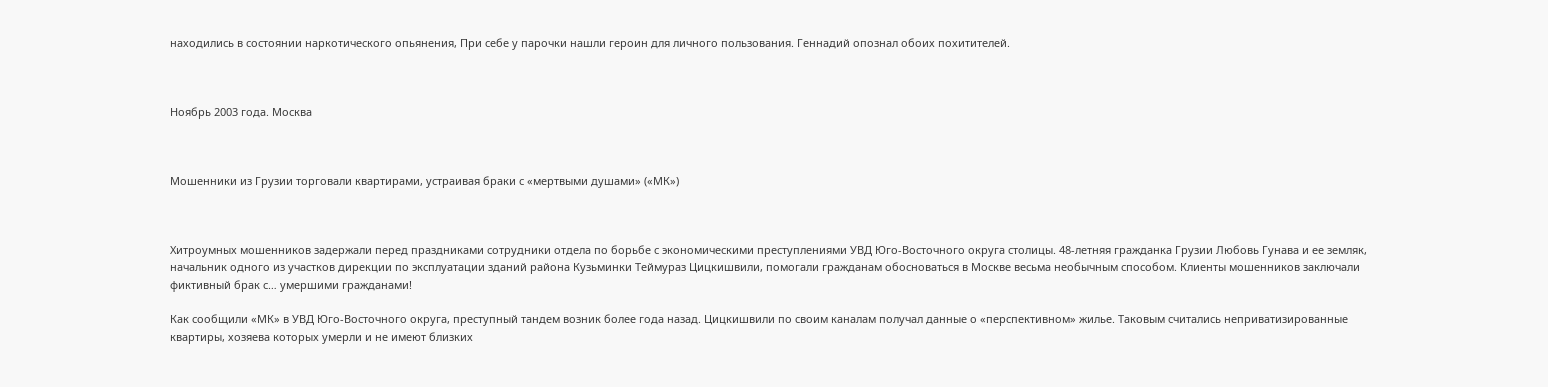находились в состоянии наркотического опьянения, При себе у парочки нашли героин для личного пользования. Геннадий опознал обоих похитителей.



Ноябрь 2003 года. Москва



Мошенники из Грузии торговали квартирами, устраивая браки с «мертвыми душами» («МК»)



Хитроумных мошенников задержали перед праздниками сотрудники отдела по борьбе с экономическими преступлениями УВД Юго-Восточного округа столицы. 48-летняя гражданка Грузии Любовь Гунава и ее земляк, начальник одного из участков дирекции по эксплуатации зданий района Кузьминки Теймураз Цицкишвили, помогали гражданам обосноваться в Москве весьма необычным способом. Клиенты мошенников заключали фиктивный брак с… умершими гражданами!

Как сообщили «МК» в УВД Юго-Восточного округа, преступный тандем возник более года назад. Цицкишвили по своим каналам получал данные о «перспективном» жилье. Таковым считались неприватизированные квартиры, хозяева которых умерли и не имеют близких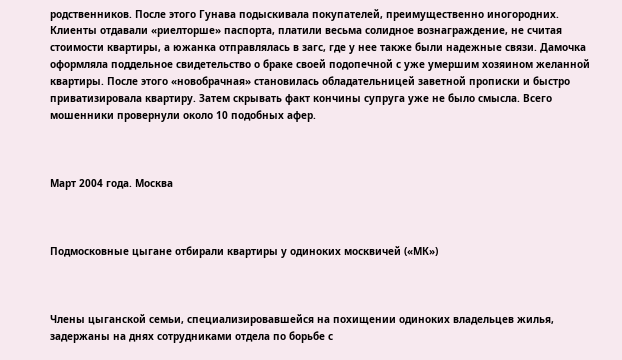родственников. После этого Гунава подыскивала покупателей, преимущественно иногородних. Клиенты отдавали «риелторше» паспорта, платили весьма солидное вознаграждение, не считая стоимости квартиры, а южанка отправлялась в загс, где у нее также были надежные связи. Дамочка оформляла поддельное свидетельство о браке своей подопечной с уже умершим хозяином желанной квартиры. После этого «новобрачная» становилась обладательницей заветной прописки и быстро приватизировала квартиру. Затем скрывать факт кончины супруга уже не было смысла. Всего мошенники провернули около 10 подобных афер.



Март 2004 года. Москва



Подмосковные цыгане отбирали квартиры у одиноких москвичей («МК»)



Члены цыганской семьи, специализировавшейся на похищении одиноких владельцев жилья, задержаны на днях сотрудниками отдела по борьбе с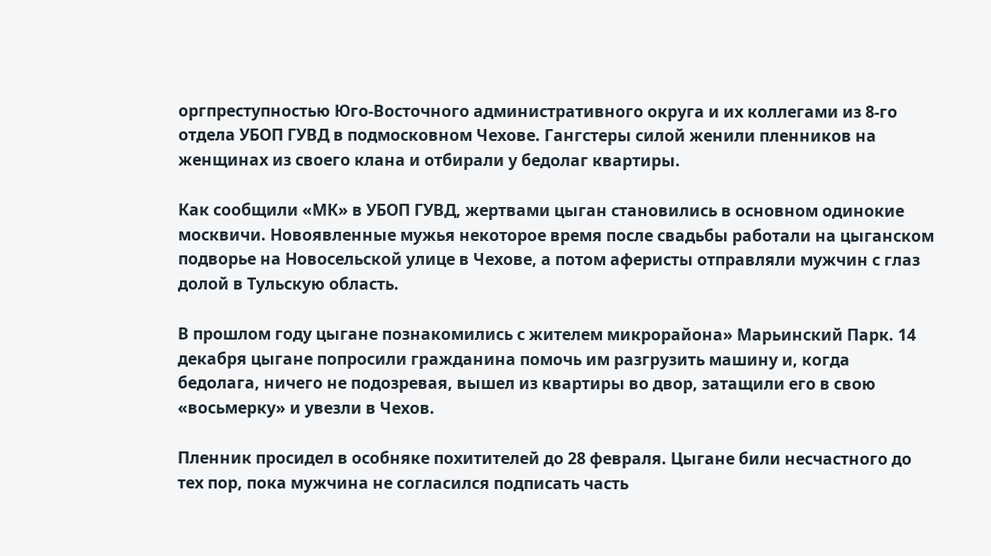оргпреступностью Юго-Восточного административного округа и их коллегами из 8-го отдела УБОП ГУВД в подмосковном Чехове. Гангстеры силой женили пленников на женщинах из своего клана и отбирали у бедолаг квартиры.

Как сообщили «МК» в УБОП ГУВД, жертвами цыган становились в основном одинокие москвичи. Новоявленные мужья некоторое время после свадьбы работали на цыганском подворье на Новосельской улице в Чехове, а потом аферисты отправляли мужчин с глаз долой в Тульскую область.

В прошлом году цыгане познакомились с жителем микрорайона» Марьинский Парк. 14 декабря цыгане попросили гражданина помочь им разгрузить машину и, когда бедолага, ничего не подозревая, вышел из квартиры во двор, затащили его в свою «восьмерку» и увезли в Чехов.

Пленник просидел в особняке похитителей до 28 февраля. Цыгане били несчастного до тех пор, пока мужчина не согласился подписать часть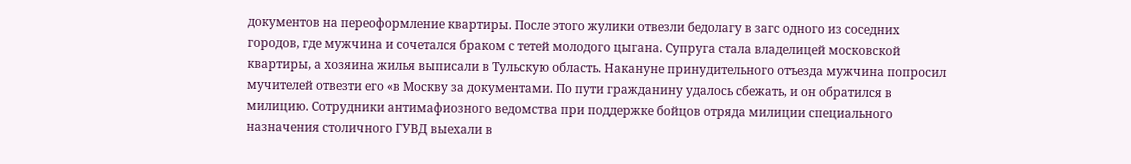документов на переоформление квартиры. После этого жулики отвезли бедолагу в загс одного из соседних городов, где мужчина и сочетался браком с тетей молодого цыгана. Супруга стала владелицей московской квартиры, а хозяина жилья выписали в Тульскую область. Накануне принудительного отъезда мужчина попросил мучителей отвезти его «в Москву за документами. По пути гражданину удалось сбежать, и он обратился в милицию. Сотрудники антимафиозного ведомства при поддержке бойцов отряда милиции специального назначения столичного ГУВД выехали в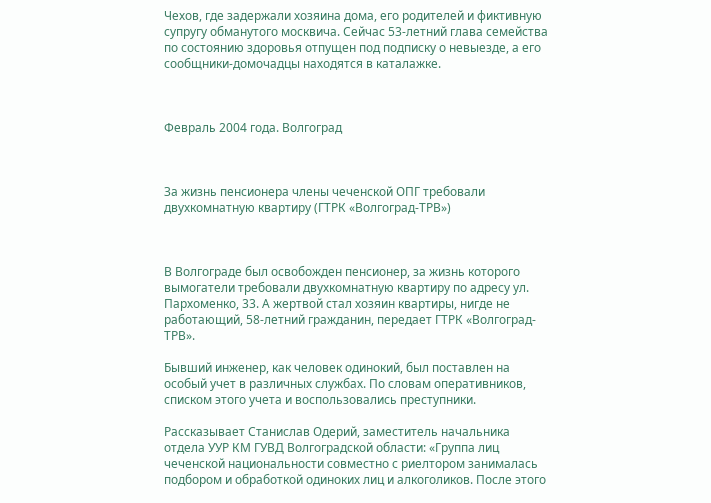Чехов, где задержали хозяина дома, его родителей и фиктивную супругу обманутого москвича. Сейчас 53-летний глава семейства по состоянию здоровья отпущен под подписку о невыезде, а его сообщники-домочадцы находятся в каталажке.



Февраль 2004 года. Волгоград



За жизнь пенсионера члены чеченской ОПГ требовали двухкомнатную квартиру (ГТРК «Волгоград-ТРВ»)



В Волгограде был освобожден пенсионер, за жизнь которого вымогатели требовали двухкомнатную квартиру по адресу ул. Пархоменко, 33. А жертвой стал хозяин квартиры, нигде не работающий, 58-летний гражданин, передает ГТРК «Волгоград-ТРВ».

Бывший инженер, как человек одинокий, был поставлен на особый учет в различных службах. По словам оперативников, списком этого учета и воспользовались преступники.

Рассказывает Станислав Одерий, заместитель начальника отдела УУР КМ ГУВД Волгоградской области: «Группа лиц чеченской национальности совместно с риелтором занималась подбором и обработкой одиноких лиц и алкоголиков. После этого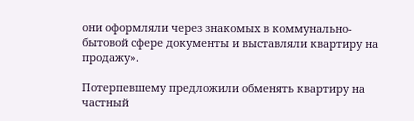они оформляли через знакомых в коммунально-бытовой сфере документы и выставляли квартиру на продажу».

Потерпевшему предложили обменять квартиру на частный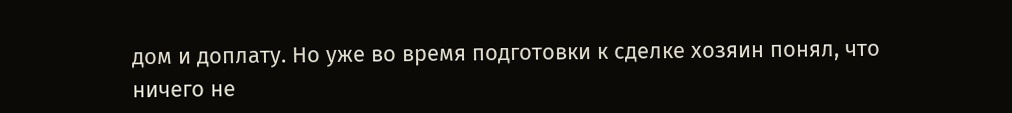дом и доплату. Но уже во время подготовки к сделке хозяин понял, что ничего не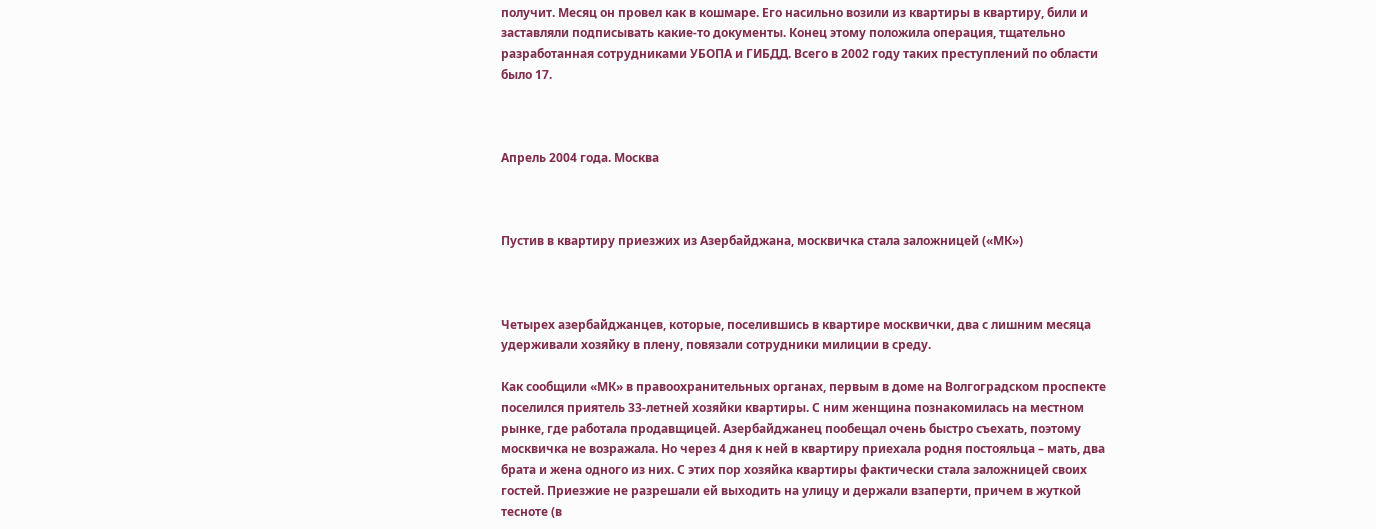получит. Месяц он провел как в кошмаре. Его насильно возили из квартиры в квартиру, били и заставляли подписывать какие-то документы. Конец этому положила операция, тщательно разработанная сотрудниками УБОПА и ГИБДД. Всего в 2002 году таких преступлений по области было 17.



Апрель 2004 года. Москва



Пустив в квартиру приезжих из Азербайджана, москвичка стала заложницей («МК»)



Четырех азербайджанцев, которые, поселившись в квартире москвички, два с лишним месяца удерживали хозяйку в плену, повязали сотрудники милиции в среду.

Как сообщили «МК» в правоохранительных органах, первым в доме на Волгоградском проспекте поселился приятель 33-летней хозяйки квартиры. С ним женщина познакомилась на местном рынке, где работала продавщицей. Азербайджанец пообещал очень быстро съехать, поэтому москвичка не возражала. Но через 4 дня к ней в квартиру приехала родня постояльца – мать, два брата и жена одного из них. С этих пор хозяйка квартиры фактически стала заложницей своих гостей. Приезжие не разрешали ей выходить на улицу и держали взаперти, причем в жуткой тесноте (в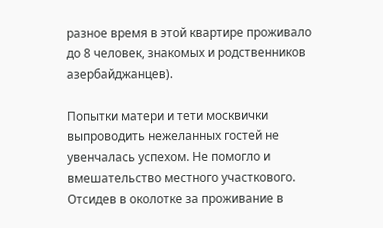разное время в этой квартире проживало до 8 человек, знакомых и родственников азербайджанцев).

Попытки матери и тети москвички выпроводить нежеланных гостей не увенчалась успехом. Не помогло и вмешательство местного участкового. Отсидев в околотке за проживание в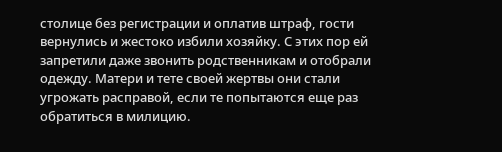столице без регистрации и оплатив штраф, гости вернулись и жестоко избили хозяйку. С этих пор ей запретили даже звонить родственникам и отобрали одежду. Матери и тете своей жертвы они стали угрожать расправой, если те попытаются еще раз обратиться в милицию.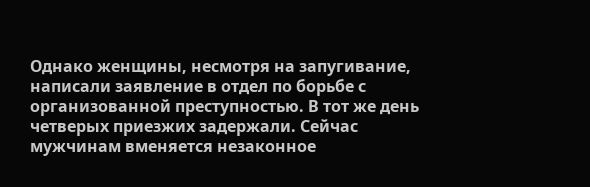Однако женщины, несмотря на запугивание, написали заявление в отдел по борьбе с организованной преступностью. В тот же день четверых приезжих задержали. Сейчас мужчинам вменяется незаконное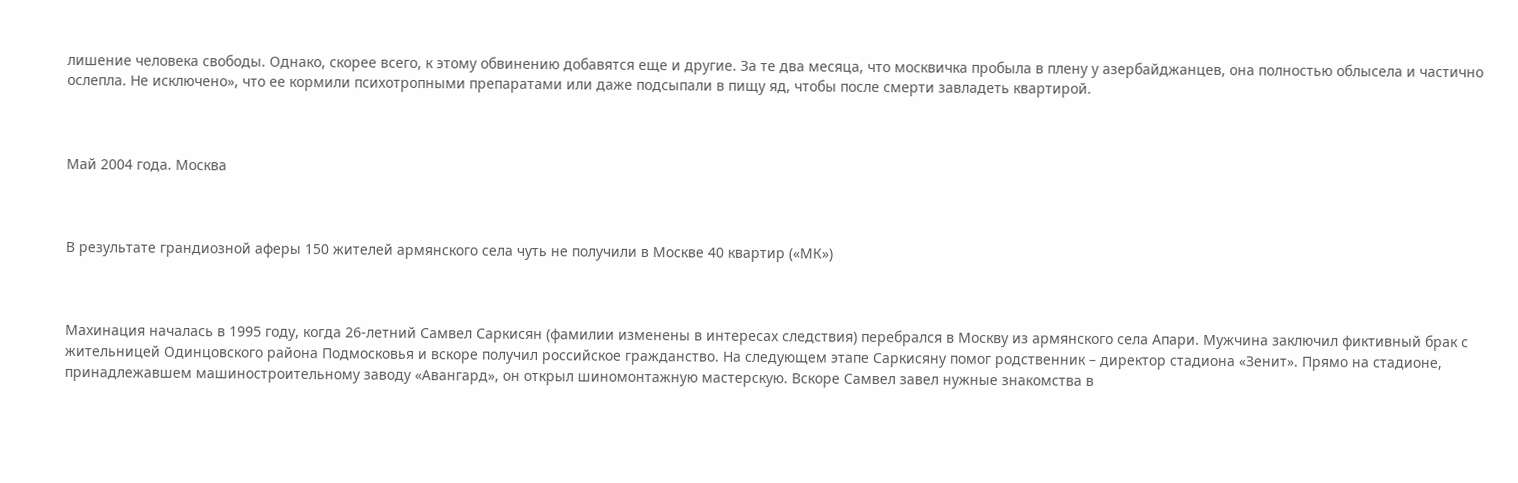лишение человека свободы. Однако, скорее всего, к этому обвинению добавятся еще и другие. За те два месяца, что москвичка пробыла в плену у азербайджанцев, она полностью облысела и частично ослепла. Не исключено», что ее кормили психотропными препаратами или даже подсыпали в пищу яд, чтобы после смерти завладеть квартирой.



Май 2004 года. Москва



В результате грандиозной аферы 150 жителей армянского села чуть не получили в Москве 40 квартир («МК»)



Махинация началась в 1995 году, когда 26-летний Самвел Саркисян (фамилии изменены в интересах следствия) перебрался в Москву из армянского села Апари. Мужчина заключил фиктивный брак с жительницей Одинцовского района Подмосковья и вскоре получил российское гражданство. На следующем этапе Саркисяну помог родственник – директор стадиона «Зенит». Прямо на стадионе, принадлежавшем машиностроительному заводу «Авангард», он открыл шиномонтажную мастерскую. Вскоре Самвел завел нужные знакомства в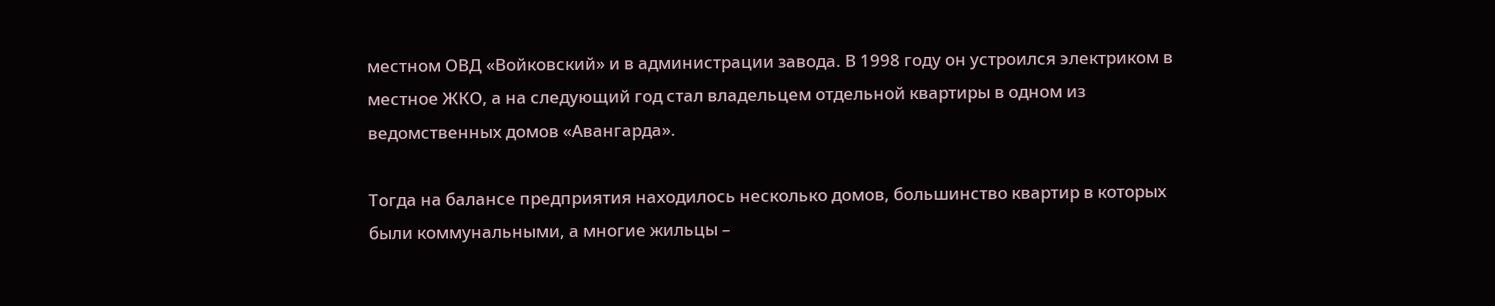местном ОВД «Войковский» и в администрации завода. В 1998 году он устроился электриком в местное ЖКО, а на следующий год стал владельцем отдельной квартиры в одном из ведомственных домов «Авангарда».

Тогда на балансе предприятия находилось несколько домов, большинство квартир в которых были коммунальными, а многие жильцы –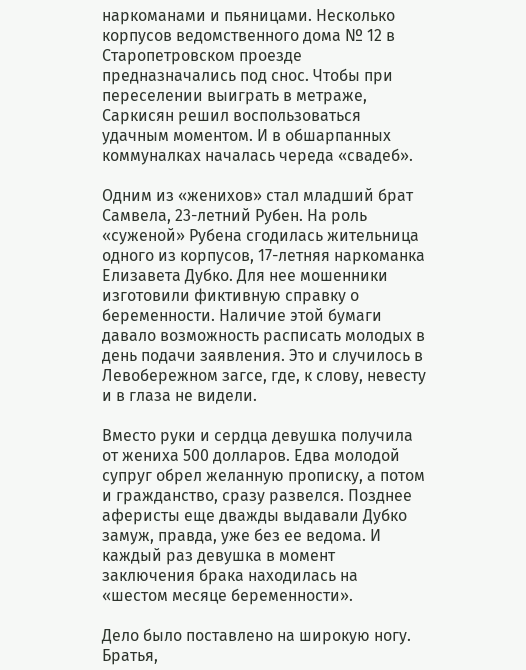наркоманами и пьяницами. Несколько корпусов ведомственного дома № 12 в Старопетровском проезде предназначались под снос. Чтобы при переселении выиграть в метраже, Саркисян решил воспользоваться удачным моментом. И в обшарпанных коммуналках началась череда «свадеб».

Одним из «женихов» стал младший брат Самвела, 23-летний Рубен. На роль «суженой» Рубена сгодилась жительница одного из корпусов, 17-летняя наркоманка Елизавета Дубко. Для нее мошенники изготовили фиктивную справку о беременности. Наличие этой бумаги давало возможность расписать молодых в день подачи заявления. Это и случилось в Левобережном загсе, где, к слову, невесту и в глаза не видели.

Вместо руки и сердца девушка получила от жениха 500 долларов. Едва молодой супруг обрел желанную прописку, а потом и гражданство, сразу развелся. Позднее аферисты еще дважды выдавали Дубко замуж, правда, уже без ее ведома. И каждый раз девушка в момент заключения брака находилась на «шестом месяце беременности».

Дело было поставлено на широкую ногу. Братья,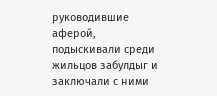руководившие аферой, подыскивали среди жильцов забулдыг и заключали с ними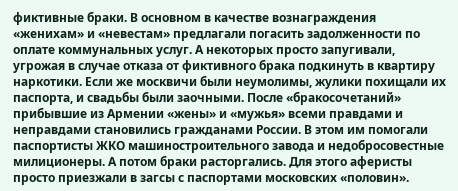фиктивные браки. В основном в качестве вознаграждения «женихам» и «невестам» предлагали погасить задолженности по оплате коммунальных услуг. А некоторых просто запугивали, угрожая в случае отказа от фиктивного брака подкинуть в квартиру наркотики. Если же москвичи были неумолимы, жулики похищали их паспорта, и свадьбы были заочными. После «бракосочетаний» прибывшие из Армении «жены» и «мужья» всеми правдами и неправдами становились гражданами России. В этом им помогали паспортисты ЖКО машиностроительного завода и недобросовестные милиционеры. А потом браки расторгались. Для этого аферисты просто приезжали в загсы с паспортами московских «половин».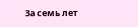За семь лет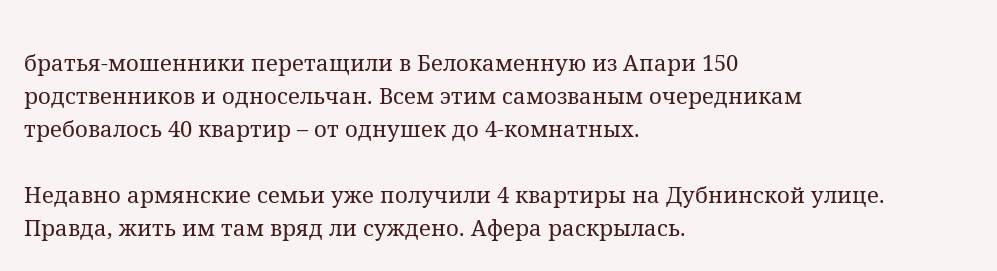братья-мошенники перетащили в Белокаменную из Апари 150 родственников и односельчан. Всем этим самозваным очередникам требовалось 40 квартир – от однушек до 4-комнатных.

Недавно армянские семьи уже получили 4 квартиры на Дубнинской улице. Правда, жить им там вряд ли суждено. Афера раскрылась.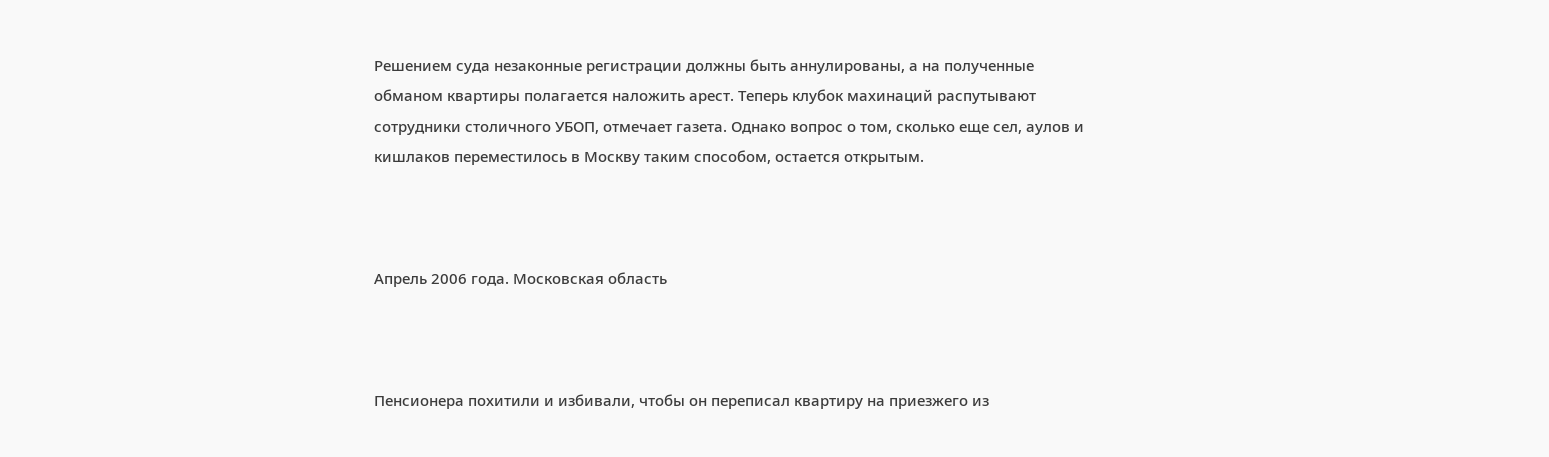Решением суда незаконные регистрации должны быть аннулированы, а на полученные обманом квартиры полагается наложить арест. Теперь клубок махинаций распутывают сотрудники столичного УБОП, отмечает газета. Однако вопрос о том, сколько еще сел, аулов и кишлаков переместилось в Москву таким способом, остается открытым.



Апрель 2006 года. Московская область



Пенсионера похитили и избивали, чтобы он переписал квартиру на приезжего из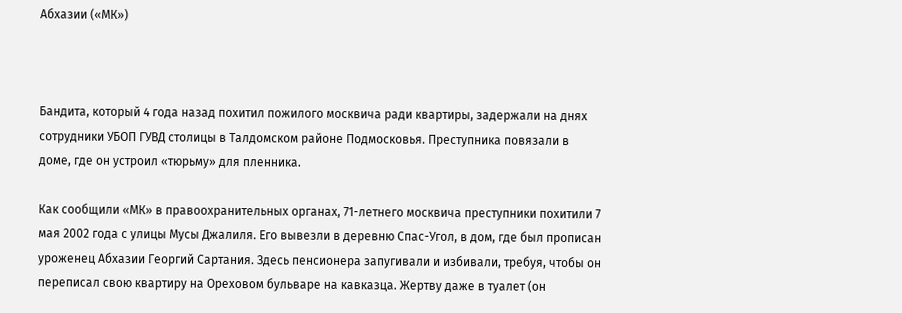Абхазии («МК»)



Бандита, который 4 года назад похитил пожилого москвича ради квартиры, задержали на днях сотрудники УБОП ГУВД столицы в Талдомском районе Подмосковья. Преступника повязали в доме, где он устроил «тюрьму» для пленника.

Как сообщили «МК» в правоохранительных органах, 71-летнего москвича преступники похитили 7 мая 2002 года с улицы Мусы Джалиля. Его вывезли в деревню Спас-Угол, в дом, где был прописан уроженец Абхазии Георгий Сартания. Здесь пенсионера запугивали и избивали, требуя, чтобы он переписал свою квартиру на Ореховом бульваре на кавказца. Жертву даже в туалет (он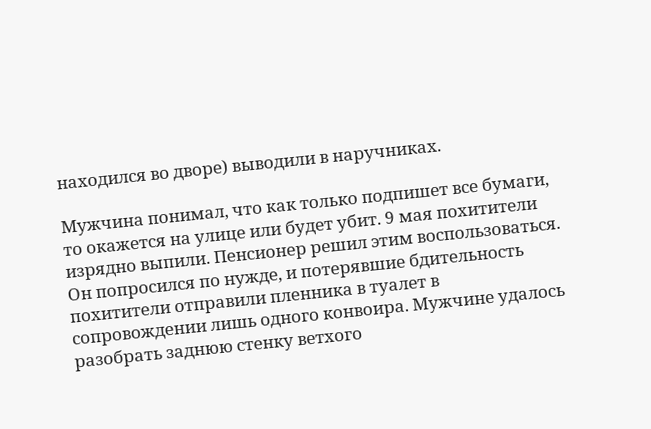находился во дворе) выводили в наручниках.

Мужчина понимал, что как только подпишет все бумаги, то окажется на улице или будет убит. 9 мая похитители изрядно выпили. Пенсионер решил этим воспользоваться. Он попросился по нужде, и потерявшие бдительность похитители отправили пленника в туалет в сопровождении лишь одного конвоира. Мужчине удалось разобрать заднюю стенку ветхого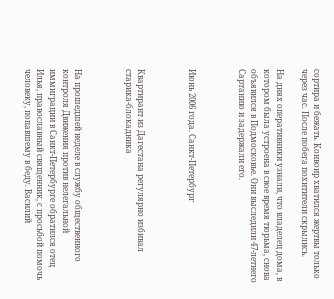сортира и бежать. Конвоир хватился жертвы только через час. После побега похитители скрылись.

На днях оперативники узнали, что владелец дома, в котором была устроена в свое время тюрьма, снова объявился в Подмосковье. Они выследили 47-летнего Сартанию и задержали его.



Июнь 2006 года. Санкт-Петербург



Квартирант из Дагестана регулярно избивал старика-блокадника



На прошедшей неделе в службу общественного контроля Движения против нелегальной иммиграции в Санкт-Петербурге обратился отец Илья, православный священник, с просьбой помочь человеку, попавшему в беду. Василий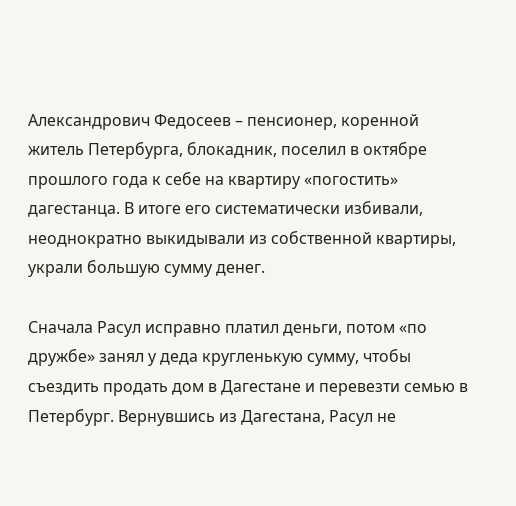Александрович Федосеев – пенсионер, коренной житель Петербурга, блокадник, поселил в октябре прошлого года к себе на квартиру «погостить» дагестанца. В итоге его систематически избивали, неоднократно выкидывали из собственной квартиры, украли большую сумму денег.

Сначала Расул исправно платил деньги, потом «по дружбе» занял у деда кругленькую сумму, чтобы съездить продать дом в Дагестане и перевезти семью в Петербург. Вернувшись из Дагестана, Расул не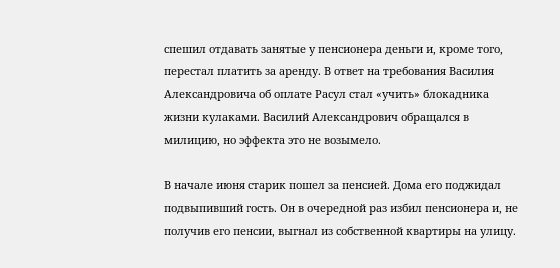спешил отдавать занятые у пенсионера деньги и, кроме того, перестал платить за аренду. В ответ на требования Василия Александровича об оплате Расул стал «учить» блокадника жизни кулаками. Василий Александрович обращался в милицию, но эффекта это не возымело.

В начале июня старик пошел за пенсией. Дома его поджидал подвыпивший гость. Он в очередной раз избил пенсионера и, не получив его пенсии, выгнал из собственной квартиры на улицу.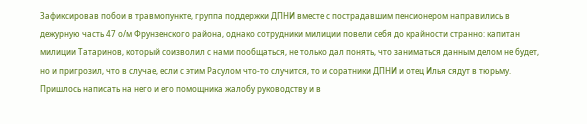Зафиксировав побои в травмопункте, группа поддержки ДПНИ вместе с пострадавшим пенсионером направились в дежурную часть 47 о/м Фрунзенского района, однако сотрудники милиции повели себя до крайности странно: капитан милиции Татаринов, который соизволил с нами пообщаться, не только дал понять, что заниматься данным делом не будет, но и пригрозил, что в случае, если с этим Расулом что-то случится, то и соратники ДПНИ и отец Илья сядут в тюрьму. Пришлось написать на него и его помощника жалобу руководству и в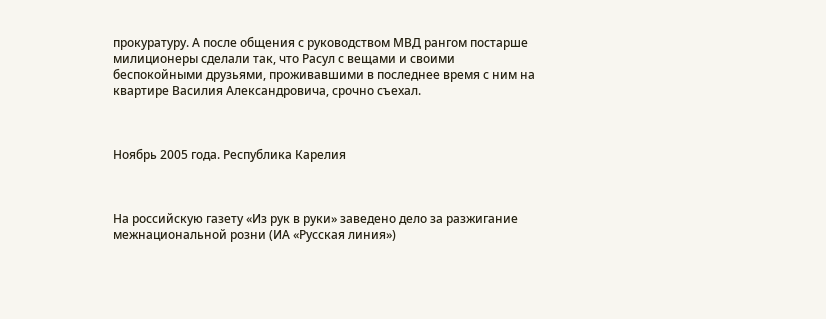прокуратуру. А после общения с руководством МВД рангом постарше милиционеры сделали так, что Расул с вещами и своими беспокойными друзьями, проживавшими в последнее время с ним на квартире Василия Александровича, срочно съехал.



Ноябрь 2005 года. Республика Карелия



На российскую газету «Из рук в руки» заведено дело за разжигание межнациональной розни (ИА «Русская линия»)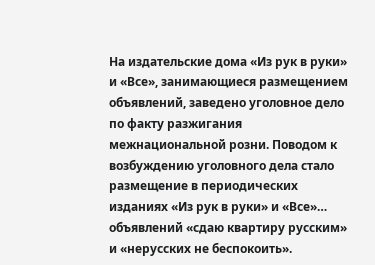На издательские дома «Из рук в руки» и «Все», занимающиеся размещением объявлений, заведено уголовное дело по факту разжигания межнациональной розни. Поводом к возбуждению уголовного дела стало размещение в периодических изданиях «Из рук в руки» и «Все»… объявлений «сдаю квартиру русским» и «нерусских не беспокоить».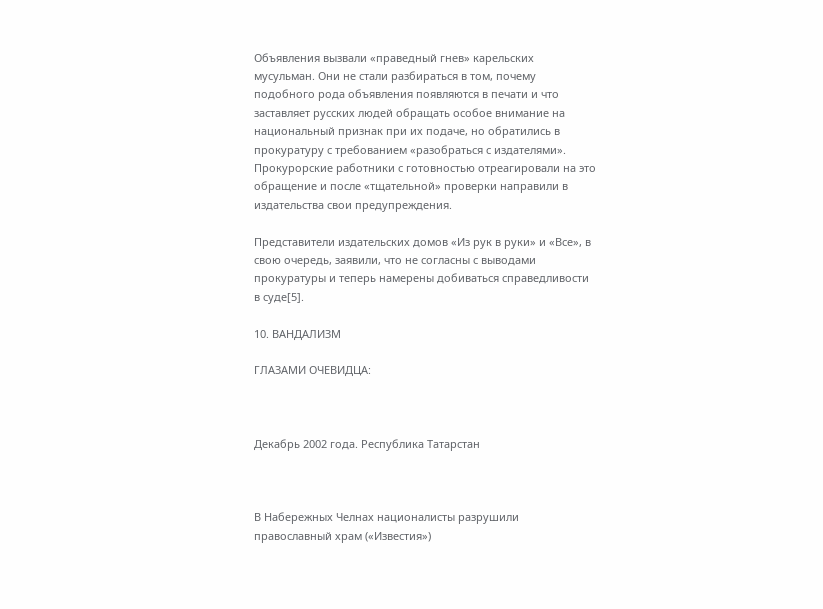Объявления вызвали «праведный гнев» карельских мусульман. Они не стали разбираться в том, почему подобного рода объявления появляются в печати и что заставляет русских людей обращать особое внимание на национальный признак при их подаче, но обратились в прокуратуру с требованием «разобраться с издателями». Прокурорские работники с готовностью отреагировали на это обращение и после «тщательной» проверки направили в издательства свои предупреждения.

Представители издательских домов «Из рук в руки» и «Все», в свою очередь, заявили, что не согласны с выводами прокуратуры и теперь намерены добиваться справедливости в суде[5].

10. ВАНДАЛИЗМ

ГЛАЗАМИ ОЧЕВИДЦА:



Декабрь 2002 года. Республика Татарстан



В Набережных Челнах националисты разрушили православный храм («Известия»)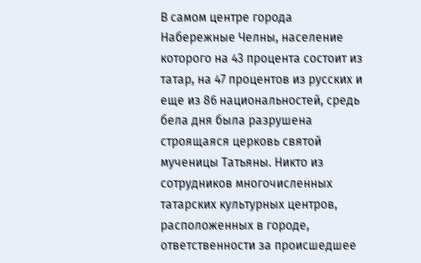В самом центре города Набережные Челны, население которого на 43 процента состоит из татар, на 47 процентов из русских и еще из 86 национальностей, средь бела дня была разрушена строящаяся церковь святой мученицы Татьяны. Никто из сотрудников многочисленных татарских культурных центров, расположенных в городе, ответственности за происшедшее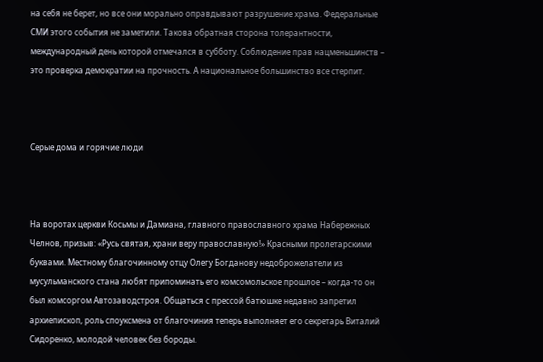на себя не берет, но все они морально оправдывают разрушение храма. Федеральные СМИ этого события не заметили. Такова обратная сторона толерантности, международный день которой отмечался в субботу. Соблюдение прав нацменьшинств – это проверка демократии на прочность. А национальное большинство все стерпит.



Серые дома и горячие люди



На воротах церкви Косьмы и Дамиана, главного православного храма Набережных Челнов, призыв: «Русь святая, храни веру православную!» Красными пролетарскими буквами. Местному благочинному отцу Олегу Богданову недоброжелатели из мусульманского стана любят припоминать его комсомольское прошлое – когда-то он был комсоргом Автозаводстроя. Общаться с прессой батюшке недавно запретил архиепископ, роль споуксмена от благочиния теперь выполняет его секретарь Виталий Сидоренко, молодой человек без бороды.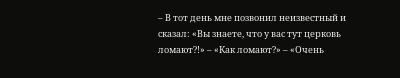– В тот день мне позвонил неизвестный и сказал: «Вы знаете, что у вас тут церковь ломают?!» – «Как ломают?» – «Очень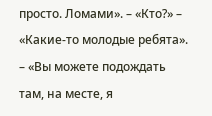просто. Ломами». – «Кто?» – «Какие-то молодые ребята». – «Вы можете подождать там, на месте, я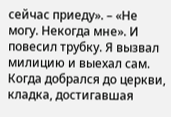сейчас приеду». – «Не могу. Некогда мне». И повесил трубку. Я вызвал милицию и выехал сам. Когда добрался до церкви, кладка, достигавшая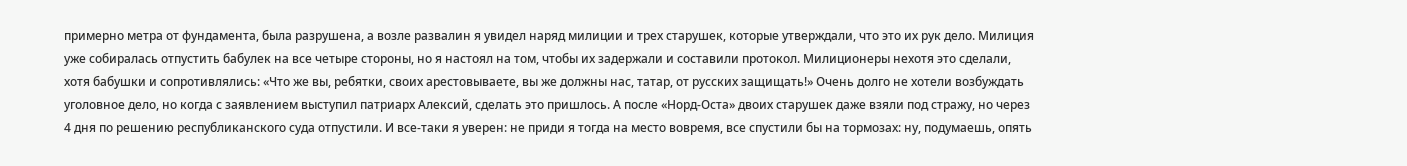примерно метра от фундамента, была разрушена, а возле развалин я увидел наряд милиции и трех старушек, которые утверждали, что это их рук дело. Милиция уже собиралась отпустить бабулек на все четыре стороны, но я настоял на том, чтобы их задержали и составили протокол. Милиционеры нехотя это сделали, хотя бабушки и сопротивлялись: «Что же вы, ребятки, своих арестовываете, вы же должны нас, татар, от русских защищать!» Очень долго не хотели возбуждать уголовное дело, но когда с заявлением выступил патриарх Алексий, сделать это пришлось. А после «Норд-Оста» двоих старушек даже взяли под стражу, но через 4 дня по решению республиканского суда отпустили. И все-таки я уверен: не приди я тогда на место вовремя, все спустили бы на тормозах: ну, подумаешь, опять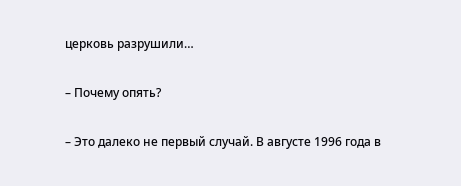церковь разрушили…

– Почему опять?

– Это далеко не первый случай. В августе 1996 года в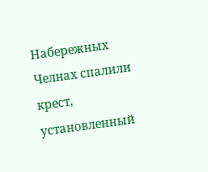Набережных Челнах спалили крест, установленный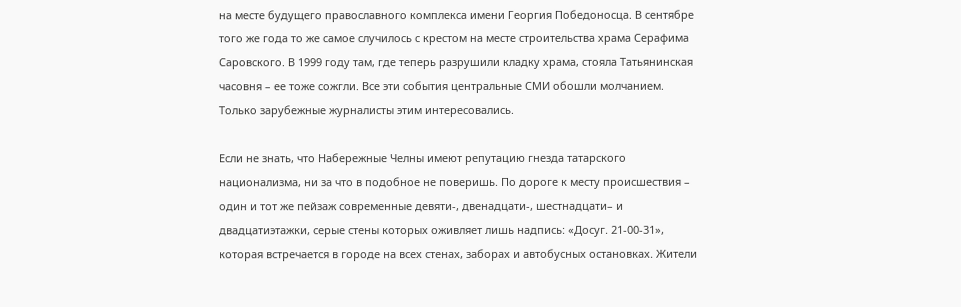на месте будущего православного комплекса имени Георгия Победоносца. В сентябре того же года то же самое случилось с крестом на месте строительства храма Серафима Саровского. В 1999 году там, где теперь разрушили кладку храма, стояла Татьянинская часовня – ее тоже сожгли. Все эти события центральные СМИ обошли молчанием. Только зарубежные журналисты этим интересовались.

Если не знать, что Набережные Челны имеют репутацию гнезда татарского национализма, ни за что в подобное не поверишь. По дороге к месту происшествия – один и тот же пейзаж современные девяти-, двенадцати-, шестнадцати– и двадцатиэтажки, серые стены которых оживляет лишь надпись: «Досуг. 21-00-31», которая встречается в городе на всех стенах, заборах и автобусных остановках. Жители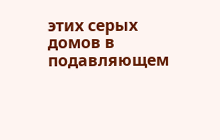этих серых домов в подавляющем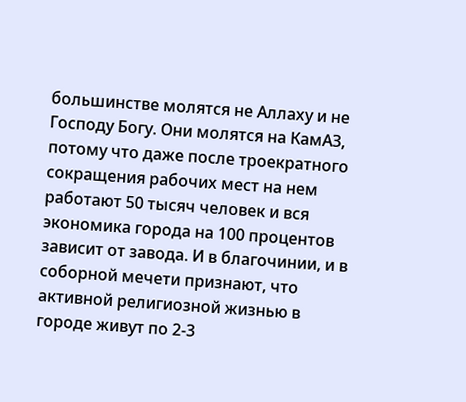большинстве молятся не Аллаху и не Господу Богу. Они молятся на КамАЗ, потому что даже после троекратного сокращения рабочих мест на нем работают 50 тысяч человек и вся экономика города на 100 процентов зависит от завода. И в благочинии, и в соборной мечети признают, что активной религиозной жизнью в городе живут по 2-3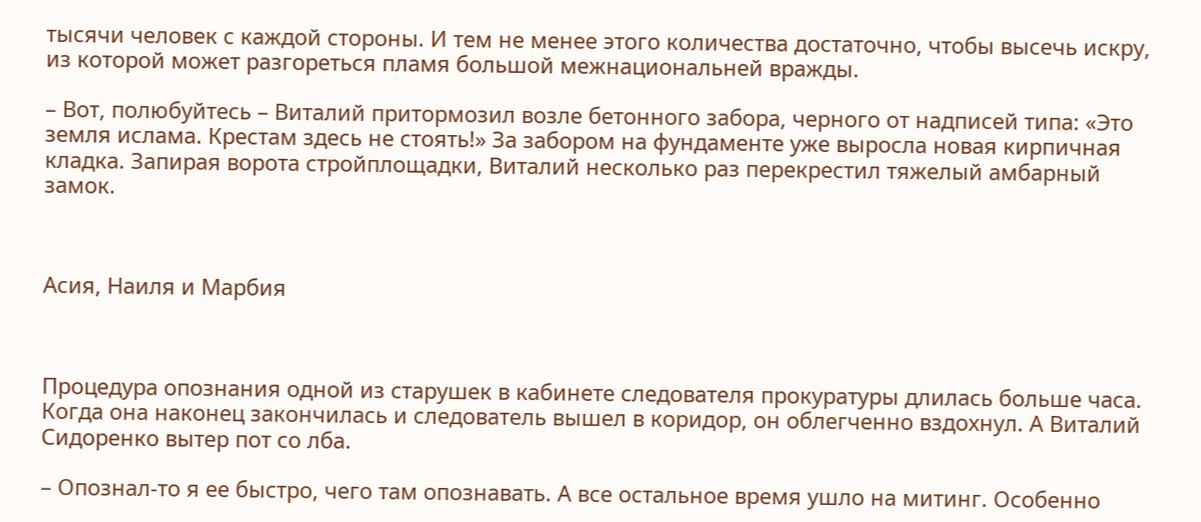тысячи человек с каждой стороны. И тем не менее этого количества достаточно, чтобы высечь искру, из которой может разгореться пламя большой межнациональней вражды.

– Вот, полюбуйтесь – Виталий притормозил возле бетонного забора, черного от надписей типа: «Это земля ислама. Крестам здесь не стоять!» За забором на фундаменте уже выросла новая кирпичная кладка. Запирая ворота стройплощадки, Виталий несколько раз перекрестил тяжелый амбарный замок.



Асия, Наиля и Марбия



Процедура опознания одной из старушек в кабинете следователя прокуратуры длилась больше часа. Когда она наконец закончилась и следователь вышел в коридор, он облегченно вздохнул. А Виталий Сидоренко вытер пот со лба.

– Опознал-то я ее быстро, чего там опознавать. А все остальное время ушло на митинг. Особенно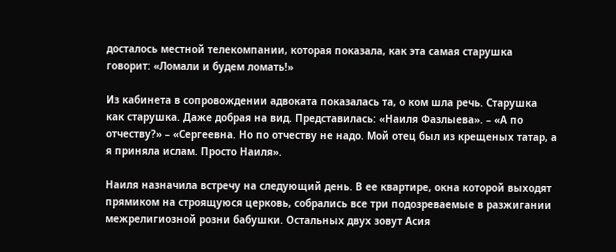досталось местной телекомпании, которая показала, как эта самая старушка говорит: «Ломали и будем ломать!»

Из кабинета в сопровождении адвоката показалась та, о ком шла речь. Старушка как старушка. Даже добрая на вид. Представилась: «Наиля Фазлыева». – «А по отчеству?» – «Сергеевна. Но по отчеству не надо. Мой отец был из крещеных татар, а я приняла ислам. Просто Наиля».

Наиля назначила встречу на следующий день. В ее квартире, окна которой выходят прямиком на строящуюся церковь, собрались все три подозреваемые в разжигании межрелигиозной розни бабушки. Остальных двух зовут Асия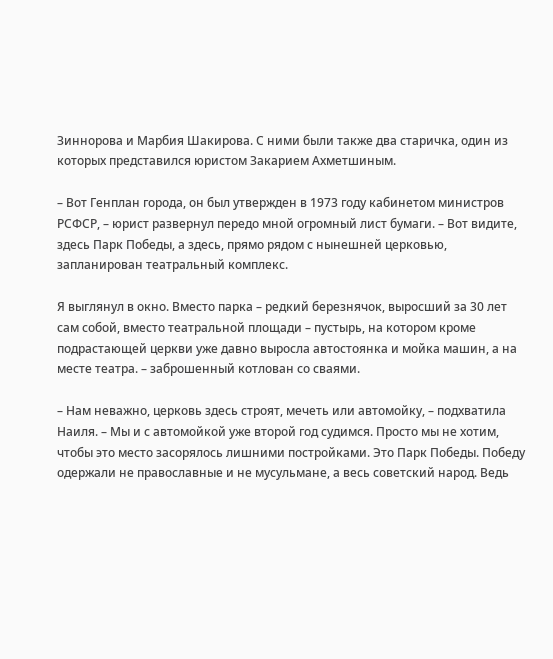Зиннорова и Марбия Шакирова. С ними были также два старичка, один из которых представился юристом Закарием Ахметшиным.

– Вот Генплан города, он был утвержден в 1973 году кабинетом министров РСФСР, – юрист развернул передо мной огромный лист бумаги. – Вот видите, здесь Парк Победы, а здесь, прямо рядом с нынешней церковью, запланирован театральный комплекс.

Я выглянул в окно. Вместо парка – редкий березнячок, выросший за 30 лет сам собой, вместо театральной площади – пустырь, на котором кроме подрастающей церкви уже давно выросла автостоянка и мойка машин, а на месте театра. – заброшенный котлован со сваями.

– Нам неважно, церковь здесь строят, мечеть или автомойку, – подхватила Наиля. – Мы и с автомойкой уже второй год судимся. Просто мы не хотим, чтобы это место засорялось лишними постройками. Это Парк Победы. Победу одержали не православные и не мусульмане, а весь советский народ. Ведь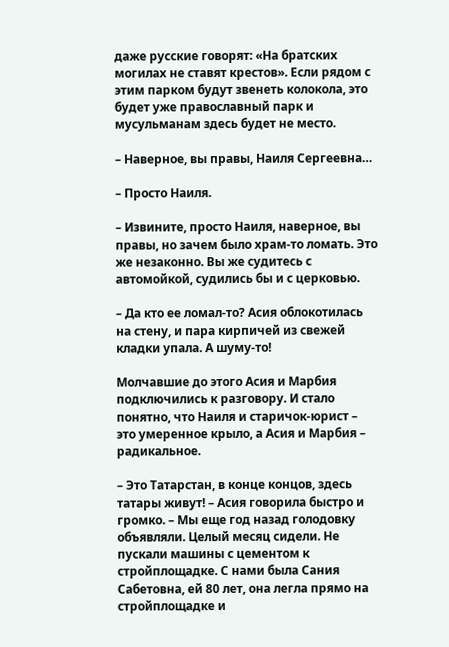даже русские говорят: «На братских могилах не ставят крестов». Если рядом с этим парком будут звенеть колокола, это будет уже православный парк и мусульманам здесь будет не место.

– Наверное, вы правы, Наиля Сергеевна…

– Просто Наиля.

– Извините, просто Наиля, наверное, вы правы, но зачем было храм-то ломать. Это же незаконно. Вы же судитесь с автомойкой, судились бы и с церковью.

– Да кто ее ломал-то? Асия облокотилась на стену, и пара кирпичей из свежей кладки упала. А шуму-то!

Молчавшие до этого Асия и Марбия подключились к разговору. И стало понятно, что Наиля и старичок-юрист – это умеренное крыло, а Асия и Марбия – радикальное.

– Это Татарстан, в конце концов, здесь татары живут! – Асия говорила быстро и громко. – Мы еще год назад голодовку объявляли. Целый месяц сидели. Не пускали машины с цементом к стройплощадке. С нами была Сания Сабетовна, ей 80 лет, она легла прямо на стройплощадке и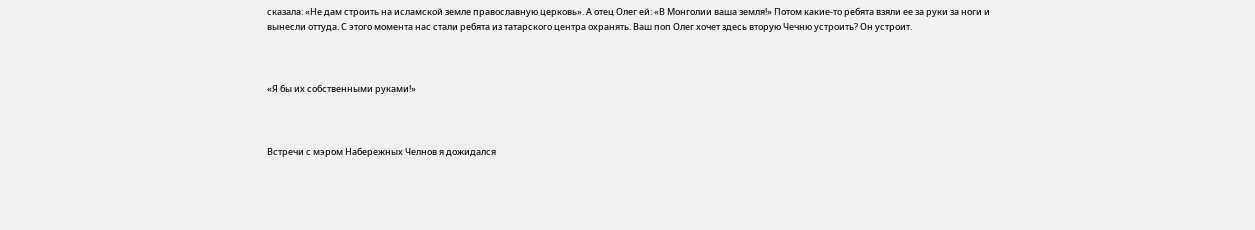сказала: «Не дам строить на исламской земле православную церковь». А отец Олег ей: «В Монголии ваша земля!» Потом какие-то ребята взяли ее за руки за ноги и вынесли оттуда. С этого момента нас стали ребята из татарского центра охранять. Ваш поп Олег хочет здесь вторую Чечню устроить? Он устроит.



«Я бы их собственными руками!»



Встречи с мэром Набережных Челнов я дожидался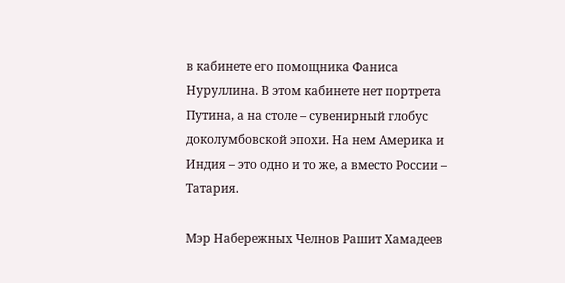в кабинете его помощника Фаниса Нуруллина. В этом кабинете нет портрета Путина, а на столе – сувенирный глобус доколумбовской эпохи. На нем Америка и Индия – это одно и то же, а вместо России – Татария.

Мэр Набережных Челнов Рашит Хамадеев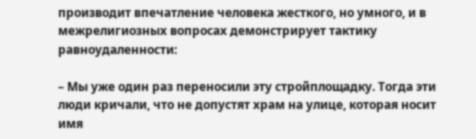производит впечатление человека жесткого, но умного, и в межрелигиозных вопросах демонстрирует тактику равноудаленности:

– Мы уже один раз переносили эту стройплощадку. Тогда эти люди кричали, что не допустят храм на улице, которая носит имя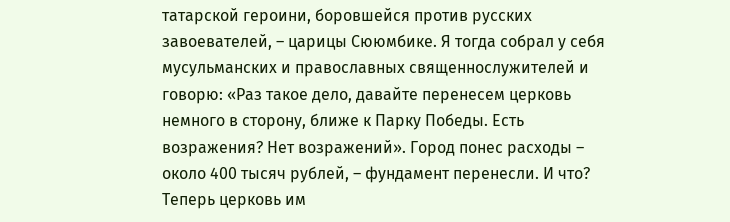татарской героини, боровшейся против русских завоевателей, – царицы Сююмбике. Я тогда собрал у себя мусульманских и православных священнослужителей и говорю: «Раз такое дело, давайте перенесем церковь немного в сторону, ближе к Парку Победы. Есть возражения? Нет возражений». Город понес расходы – около 400 тысяч рублей, – фундамент перенесли. И что? Теперь церковь им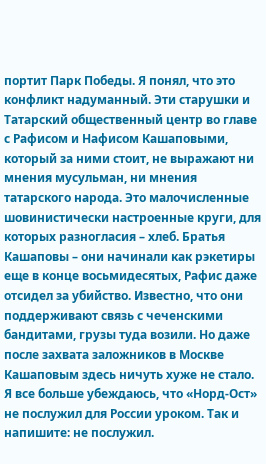портит Парк Победы. Я понял, что это конфликт надуманный. Эти старушки и Татарский общественный центр во главе с Рафисом и Нафисом Кашаповыми, который за ними стоит, не выражают ни мнения мусульман, ни мнения татарского народа. Это малочисленные шовинистически настроенные круги, для которых разногласия – хлеб. Братья Кашаповы – они начинали как рэкетиры еще в конце восьмидесятых, Рафис даже отсидел за убийство. Известно, что они поддерживают связь с чеченскими бандитами, грузы туда возили. Но даже после захвата заложников в Москве Кашаповым здесь ничуть хуже не стало. Я все больше убеждаюсь, что «Норд-Ост» не послужил для России уроком. Так и напишите: не послужил.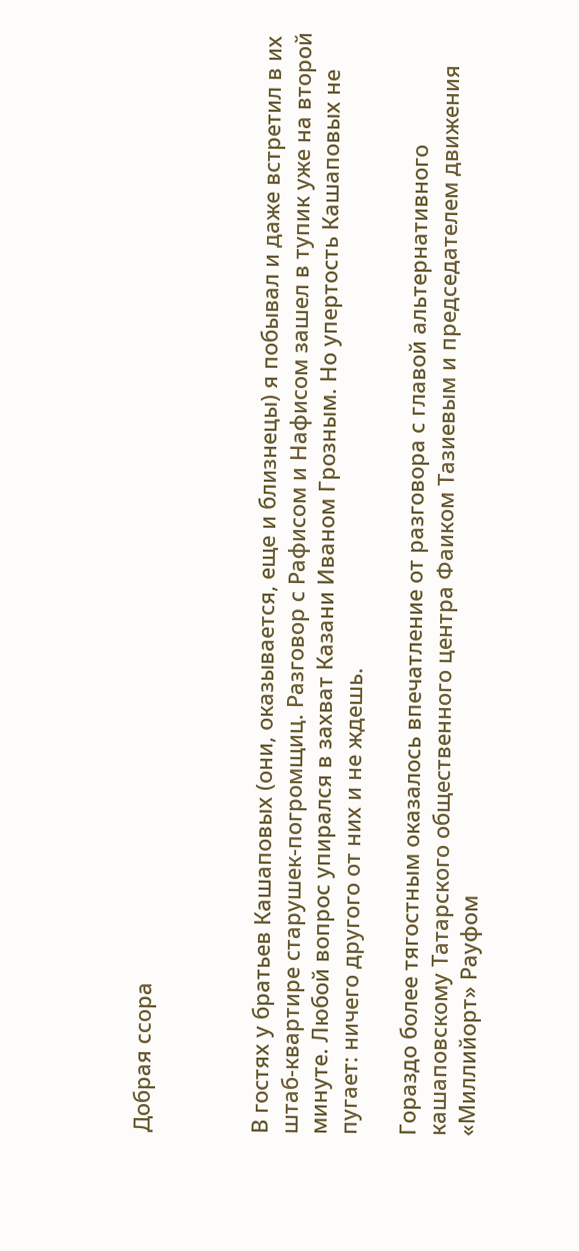Добрая ссора



В гостях у братьев Кашаповых (они, оказывается, еще и близнецы) я побывал и даже встретил в их штаб-квартире старушек-погромщиц. Разговор с Рафисом и Нафисом зашел в тупик уже на второй минуте. Любой вопрос упирался в захват Казани Иваном Грозным. Но упертость Кашаповых не пугает: ничего другого от них и не ждешь.

Гораздо более тягостным оказалось впечатление от разговора с главой альтернативного кашаповскому Татарского общественного центра Фаиком Тазиевым и председателем движения «Миллийорт» Рауфом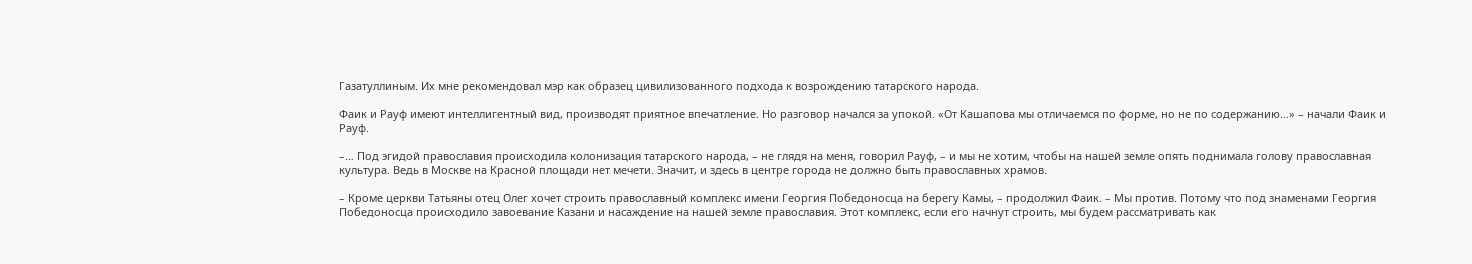Газатуллиным. Их мне рекомендовал мэр как образец цивилизованного подхода к возрождению татарского народа.

Фаик и Рауф имеют интеллигентный вид, производят приятное впечатление. Но разговор начался за упокой. «От Кашапова мы отличаемся по форме, но не по содержанию…» – начали Фаик и Рауф.

–… Под эгидой православия происходила колонизация татарского народа, – не глядя на меня, говорил Рауф, – и мы не хотим, чтобы на нашей земле опять поднимала голову православная культура. Ведь в Москве на Красной площади нет мечети. Значит, и здесь в центре города не должно быть православных храмов.

– Кроме церкви Татьяны отец Олег хочет строить православный комплекс имени Георгия Победоносца на берегу Камы, – продолжил Фаик. – Мы против. Потому что под знаменами Георгия Победоносца происходило завоевание Казани и насаждение на нашей земле православия. Этот комплекс, если его начнут строить, мы будем рассматривать как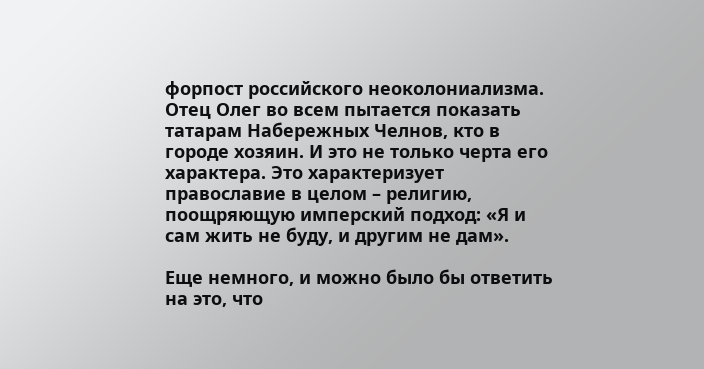форпост российского неоколониализма. Отец Олег во всем пытается показать татарам Набережных Челнов, кто в городе хозяин. И это не только черта его характера. Это характеризует православие в целом – религию, поощряющую имперский подход: «Я и сам жить не буду, и другим не дам».

Еще немного, и можно было бы ответить на это, что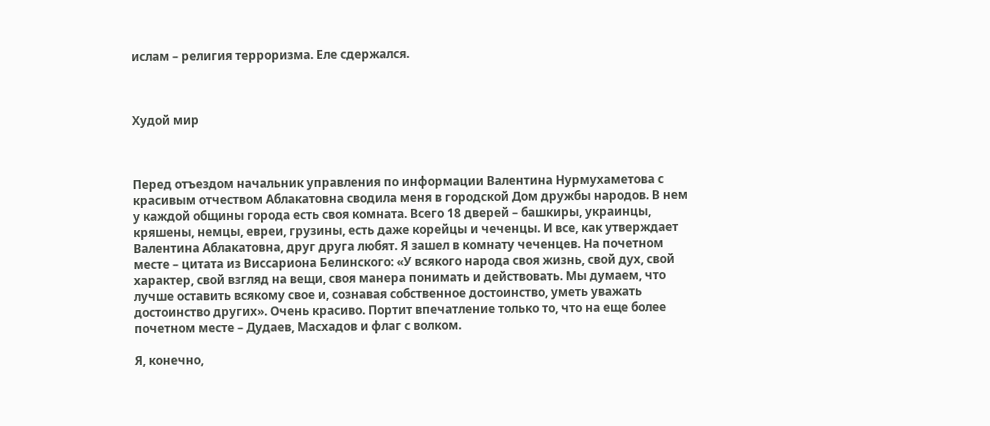ислам – религия терроризма. Еле сдержался.



Худой мир



Перед отъездом начальник управления по информации Валентина Нурмухаметова с красивым отчеством Аблакатовна сводила меня в городской Дом дружбы народов. В нем у каждой общины города есть своя комната. Всего 18 дверей – башкиры, украинцы, кряшены, немцы, евреи, грузины, есть даже корейцы и чеченцы. И все, как утверждает Валентина Аблакатовна, друг друга любят. Я зашел в комнату чеченцев. На почетном месте – цитата из Виссариона Белинского: «У всякого народа своя жизнь, свой дух, свой характер, свой взгляд на вещи, своя манера понимать и действовать. Мы думаем, что лучше оставить всякому свое и, сознавая собственное достоинство, уметь уважать достоинство других». Очень красиво. Портит впечатление только то, что на еще более почетном месте – Дудаев, Масхадов и флаг с волком.

Я, конечно,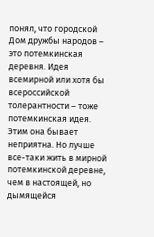понял, что городской Дом дружбы народов – это потемкинская деревня. Идея всемирной или хотя бы всероссийской толерантности – тоже потемкинская идея. Этим она бывает неприятна. Но лучше все-таки жить в мирной потемкинской деревне, чем в настоящей, но дымящейся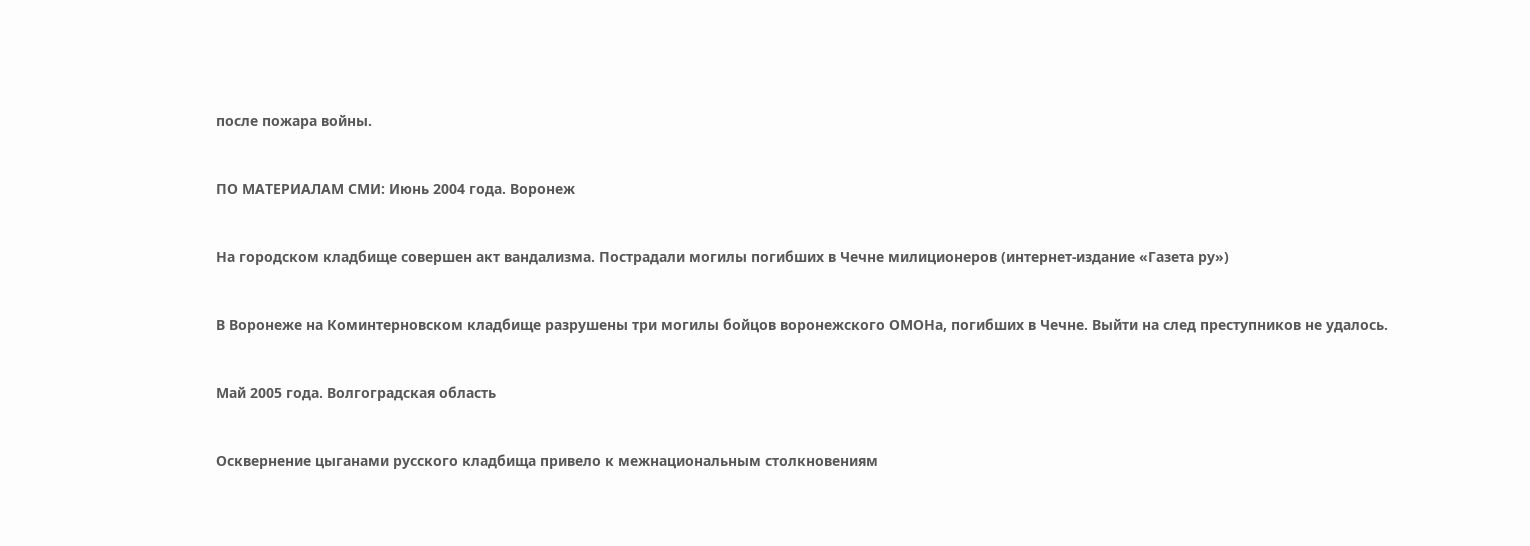после пожара войны.



ПО МАТЕРИАЛАМ СМИ: Июнь 2004 года. Воронеж



На городском кладбище совершен акт вандализма. Пострадали могилы погибших в Чечне милиционеров (интернет-издание «Газета ру»)



В Воронеже на Коминтерновском кладбище разрушены три могилы бойцов воронежского ОМОНа, погибших в Чечне. Выйти на след преступников не удалось.



Май 2005 года. Волгоградская область



Осквернение цыганами русского кладбища привело к межнациональным столкновениям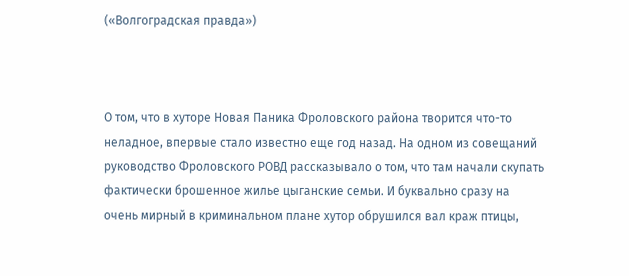(«Волгоградская правда»)



О том, что в хуторе Новая Паника Фроловского района творится что-то неладное, впервые стало известно еще год назад. На одном из совещаний руководство Фроловского РОВД рассказывало о том, что там начали скупать фактически брошенное жилье цыганские семьи. И буквально сразу на очень мирный в криминальном плане хутор обрушился вал краж птицы,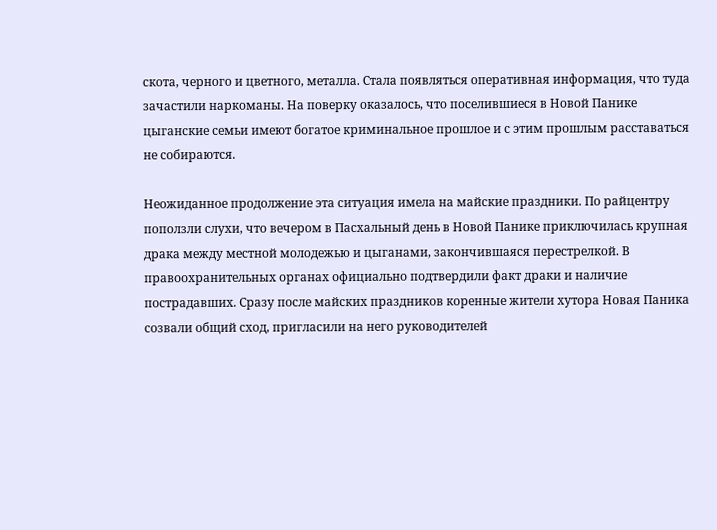скота, черного и цветного, металла. Стала появляться оперативная информация, что туда зачастили наркоманы. На поверку оказалось, что поселившиеся в Новой Панике цыганские семьи имеют богатое криминальное прошлое и с этим прошлым расставаться не собираются.

Неожиданное продолжение эта ситуация имела на майские праздники. По райцентру поползли слухи, что вечером в Пасхальный день в Новой Панике приключилась крупная драка между местной молодежью и цыганами, закончившаяся перестрелкой. В правоохранительных органах официально подтвердили факт драки и наличие пострадавших. Сразу после майских праздников коренные жители хутора Новая Паника созвали общий сход, пригласили на него руководителей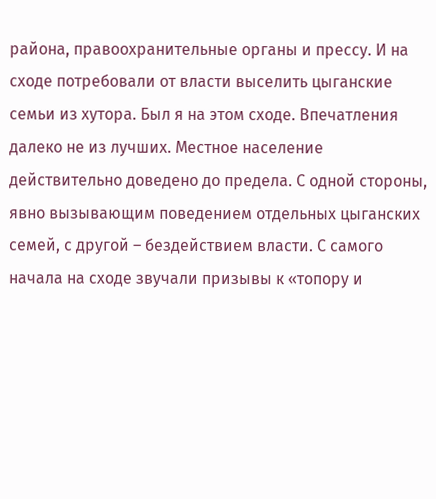района, правоохранительные органы и прессу. И на сходе потребовали от власти выселить цыганские семьи из хутора. Был я на этом сходе. Впечатления далеко не из лучших. Местное население действительно доведено до предела. С одной стороны, явно вызывающим поведением отдельных цыганских семей, с другой – бездействием власти. С самого начала на сходе звучали призывы к «топору и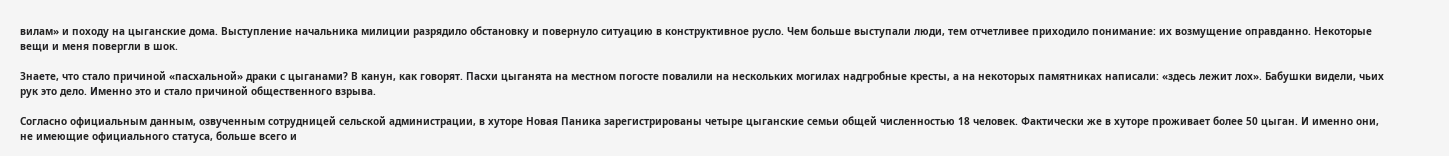вилам» и походу на цыганские дома. Выступление начальника милиции разрядило обстановку и повернуло ситуацию в конструктивное русло. Чем больше выступали люди, тем отчетливее приходило понимание: их возмущение оправданно. Некоторые вещи и меня повергли в шок.

Знаете, что стало причиной «пасхальной» драки с цыганами? В канун, как говорят. Пасхи цыганята на местном погосте повалили на нескольких могилах надгробные кресты, а на некоторых памятниках написали: «здесь лежит лох». Бабушки видели, чьих рук это дело. Именно это и стало причиной общественного взрыва.

Согласно официальным данным, озвученным сотрудницей сельской администрации, в хуторе Новая Паника зарегистрированы четыре цыганские семьи общей численностью 18 человек. Фактически же в хуторе проживает более 50 цыган. И именно они, не имеющие официального статуса, больше всего и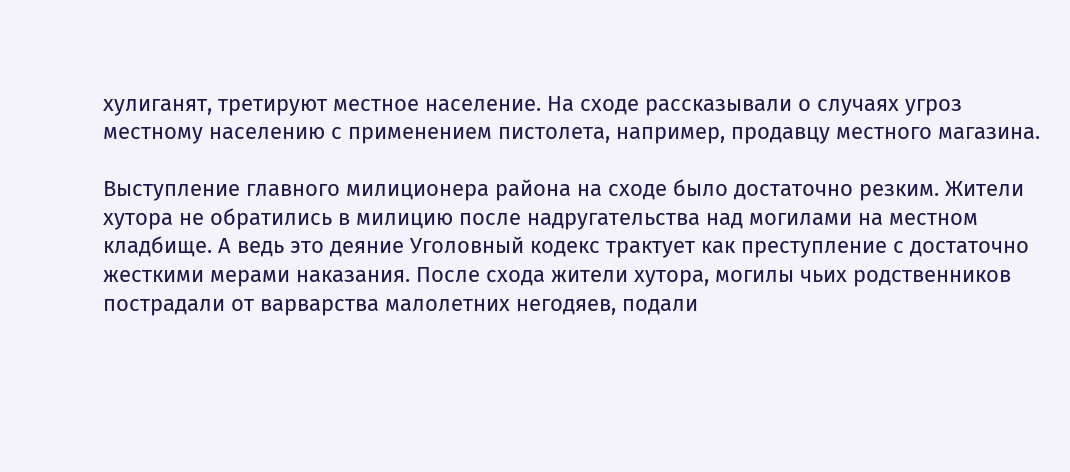хулиганят, третируют местное население. На сходе рассказывали о случаях угроз местному населению с применением пистолета, например, продавцу местного магазина.

Выступление главного милиционера района на сходе было достаточно резким. Жители хутора не обратились в милицию после надругательства над могилами на местном кладбище. А ведь это деяние Уголовный кодекс трактует как преступление с достаточно жесткими мерами наказания. После схода жители хутора, могилы чьих родственников пострадали от варварства малолетних негодяев, подали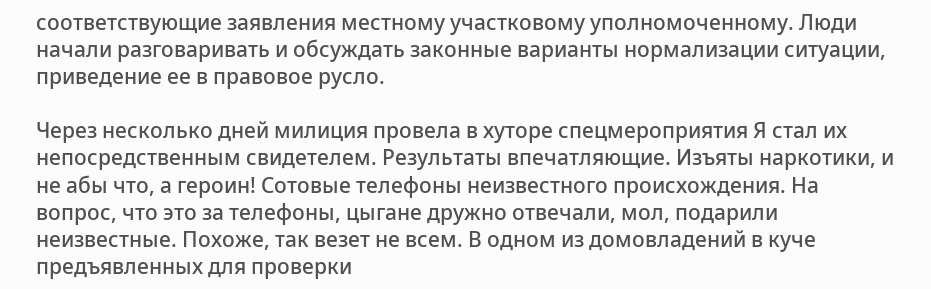соответствующие заявления местному участковому уполномоченному. Люди начали разговаривать и обсуждать законные варианты нормализации ситуации, приведение ее в правовое русло.

Через несколько дней милиция провела в хуторе спецмероприятия Я стал их непосредственным свидетелем. Результаты впечатляющие. Изъяты наркотики, и не абы что, а героин! Сотовые телефоны неизвестного происхождения. На вопрос, что это за телефоны, цыгане дружно отвечали, мол, подарили неизвестные. Похоже, так везет не всем. В одном из домовладений в куче предъявленных для проверки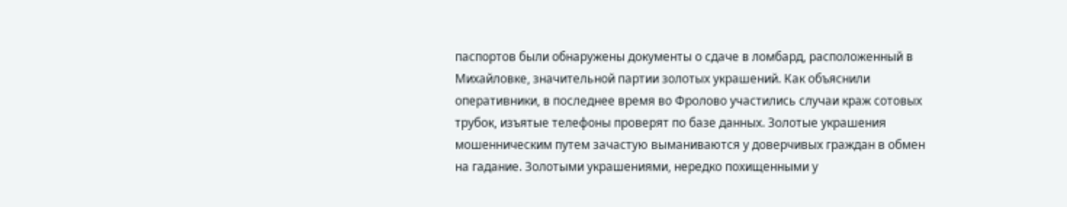паспортов были обнаружены документы о сдаче в ломбард, расположенный в Михайловке, значительной партии золотых украшений. Как объяснили оперативники, в последнее время во Фролово участились случаи краж сотовых трубок, изъятые телефоны проверят по базе данных. Золотые украшения мошенническим путем зачастую выманиваются у доверчивых граждан в обмен на гадание. Золотыми украшениями, нередко похищенными у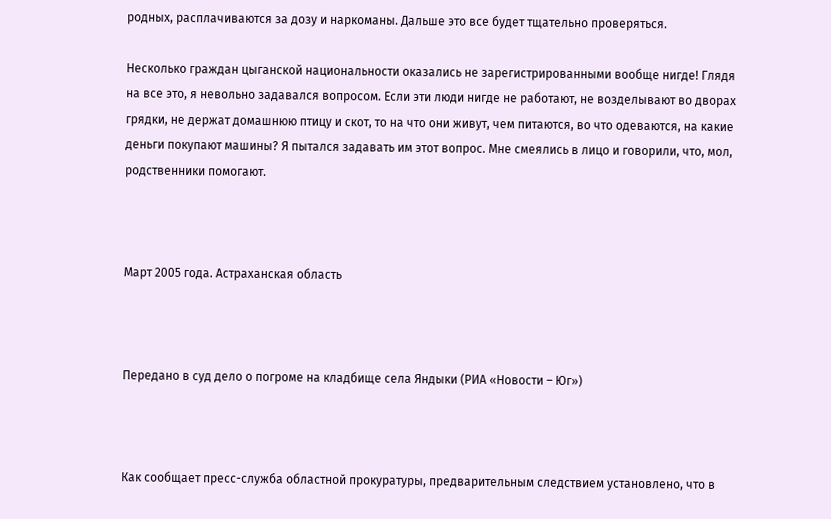родных, расплачиваются за дозу и наркоманы. Дальше это все будет тщательно проверяться.

Несколько граждан цыганской национальности оказались не зарегистрированными вообще нигде! Глядя на все это, я невольно задавался вопросом. Если эти люди нигде не работают, не возделывают во дворах грядки, не держат домашнюю птицу и скот, то на что они живут, чем питаются, во что одеваются, на какие деньги покупают машины? Я пытался задавать им этот вопрос. Мне смеялись в лицо и говорили, что, мол, родственники помогают.



Март 2005 года. Астраханская область



Передано в суд дело о погроме на кладбище села Яндыки (РИА «Новости – Юг»)



Как сообщает пресс-служба областной прокуратуры, предварительным следствием установлено, что в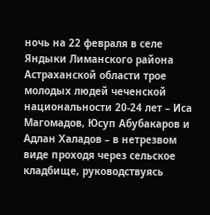ночь на 22 февраля в селе Яндыки Лиманского района Астраханской области трое молодых людей чеченской национальности 20-24 лет – Иса Магомадов, Юсуп Абубакаров и Адлан Халадов – в нетрезвом виде проходя через сельское кладбище, руководствуясь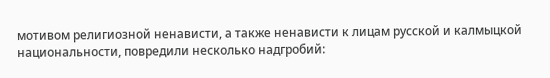мотивом религиозной ненависти, а также ненависти к лицам русской и калмыцкой национальности, повредили несколько надгробий: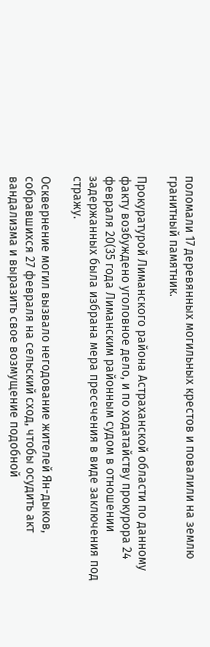поломали 17 деревянных могильных крестов и повалили на землю гранитный памятник.

Прокуратурой Лиманского района Астраханской области по данному факту возбуждено уголовное дело, и по ходатайству прокурора 24 февраля 20(35 года Лиманским районным судом в отношении задержанных была избрана мера пресечения в виде заключения под стражу.

Осквернение могил вызвало негодование жителей Ян-дыков, собравшихся 27 февраля на сельский сход, чтобы осудить акт вандализма и выразить свое возмущение подобной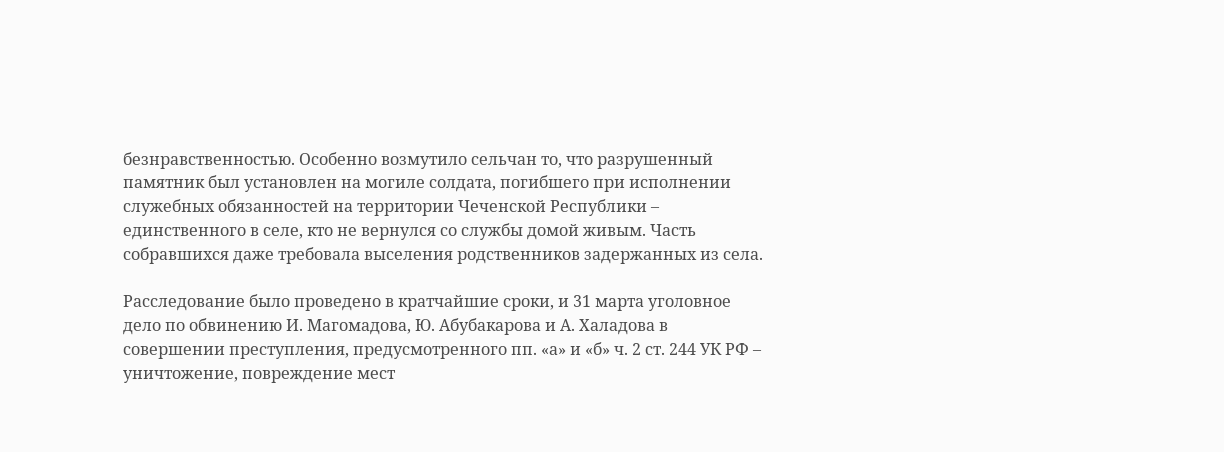безнравственностью. Особенно возмутило сельчан то, что разрушенный памятник был установлен на могиле солдата, погибшего при исполнении служебных обязанностей на территории Чеченской Республики – единственного в селе, кто не вернулся со службы домой живым. Часть собравшихся даже требовала выселения родственников задержанных из села.

Расследование было проведено в кратчайшие сроки, и 31 марта уголовное дело по обвинению И. Магомадова, Ю. Абубакарова и А. Халадова в совершении преступления, предусмотренного пп. «а» и «б» ч. 2 ст. 244 УК РФ – уничтожение, повреждение мест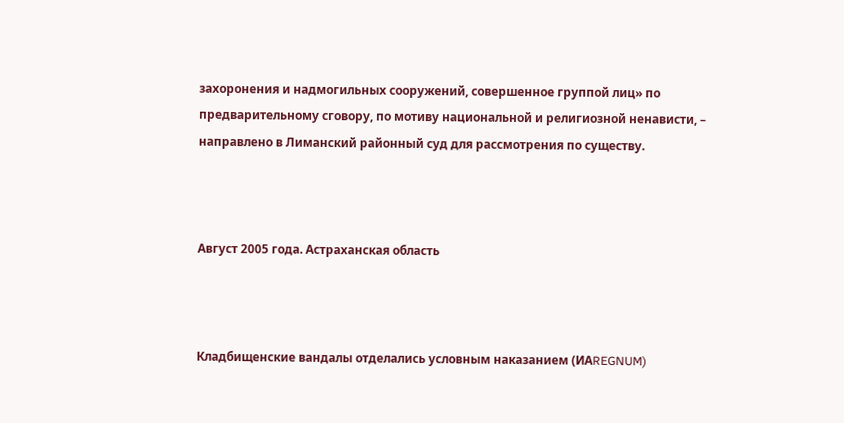захоронения и надмогильных сооружений, совершенное группой лиц» по предварительному сговору, по мотиву национальной и религиозной ненависти, – направлено в Лиманский районный суд для рассмотрения по существу.



Август 2005 года. Астраханская область



Кладбищенские вандалы отделались условным наказанием (ИАREGNUM)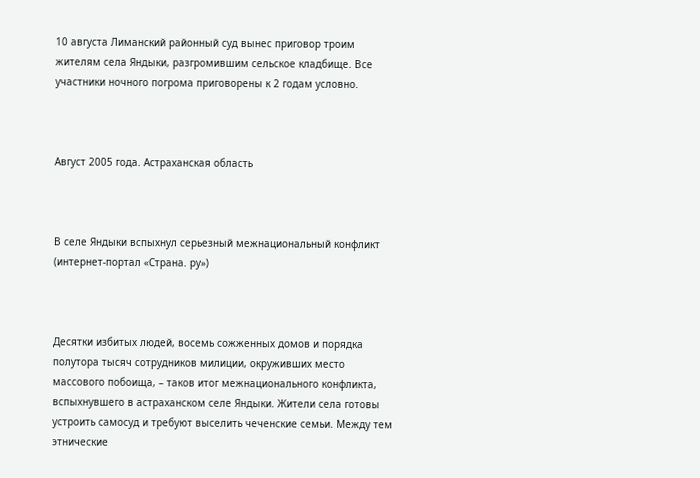10 августа Лиманский районный суд вынес приговор троим жителям села Яндыки, разгромившим сельское кладбище. Все участники ночного погрома приговорены к 2 годам условно.



Август 2005 года. Астраханская область



В селе Яндыки вспыхнул серьезный межнациональный конфликт (интернет-портал «Страна. ру»)



Десятки избитых людей, восемь сожженных домов и порядка полутора тысяч сотрудников милиции, окруживших место массового побоища, – таков итог межнационального конфликта, вспыхнувшего в астраханском селе Яндыки. Жители села готовы устроить самосуд и требуют выселить чеченские семьи. Между тем этнические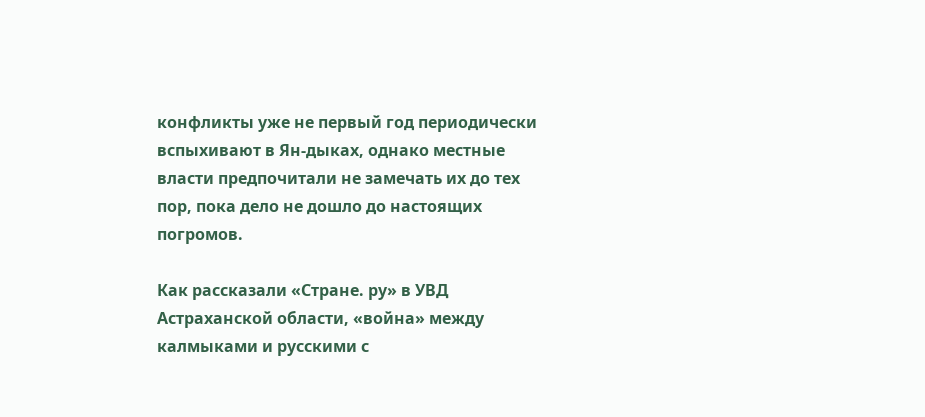конфликты уже не первый год периодически вспыхивают в Ян-дыках, однако местные власти предпочитали не замечать их до тех пор, пока дело не дошло до настоящих погромов.

Как рассказали «Стране. ру» в УВД Астраханской области, «война» между калмыками и русскими с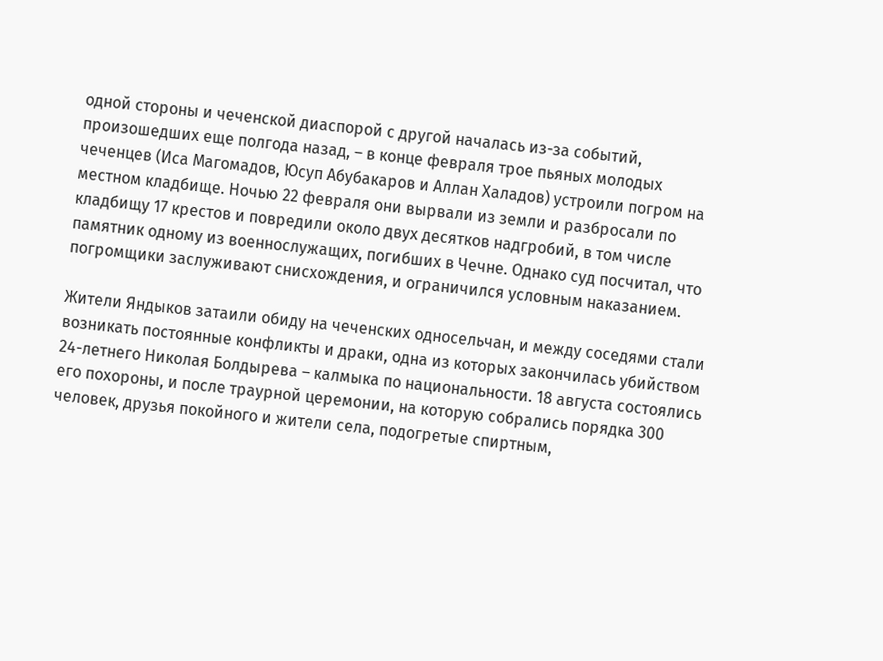одной стороны и чеченской диаспорой с другой началась из-за событий, произошедших еще полгода назад, – в конце февраля трое пьяных молодых чеченцев (Иса Магомадов, Юсуп Абубакаров и Аллан Халадов) устроили погром на местном кладбище. Ночью 22 февраля они вырвали из земли и разбросали по кладбищу 17 крестов и повредили около двух десятков надгробий, в том числе памятник одному из военнослужащих, погибших в Чечне. Однако суд посчитал, что погромщики заслуживают снисхождения, и ограничился условным наказанием.

Жители Яндыков затаили обиду на чеченских односельчан, и между соседями стали возникать постоянные конфликты и драки, одна из которых закончилась убийством 24-летнего Николая Болдырева – калмыка по национальности. 18 августа состоялись его похороны, и после траурной церемонии, на которую собрались порядка 300 человек, друзья покойного и жители села, подогретые спиртным,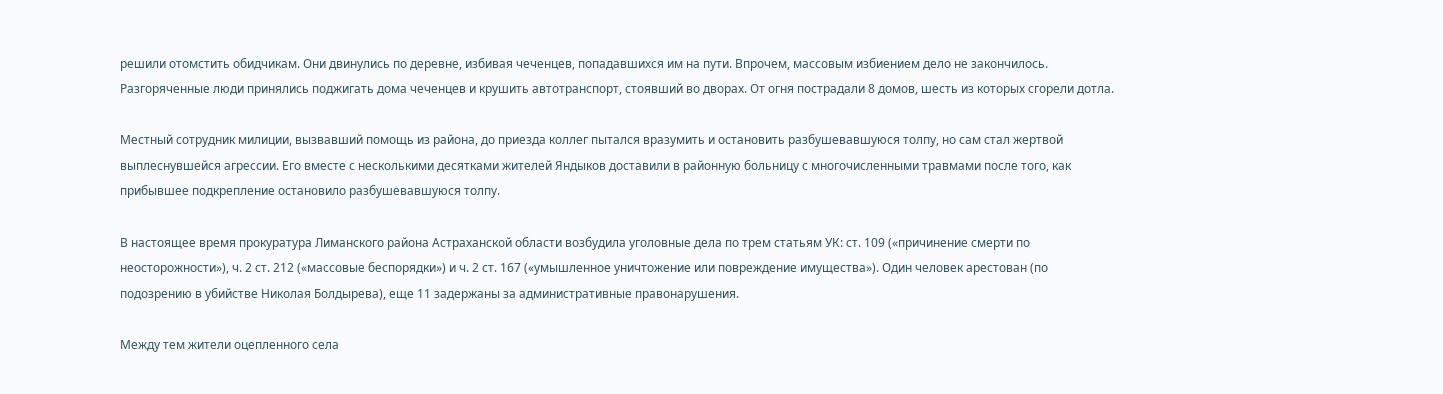решили отомстить обидчикам. Они двинулись по деревне, избивая чеченцев, попадавшихся им на пути. Впрочем, массовым избиением дело не закончилось. Разгоряченные люди принялись поджигать дома чеченцев и крушить автотранспорт, стоявший во дворах. От огня пострадали 8 домов, шесть из которых сгорели дотла.

Местный сотрудник милиции, вызвавший помощь из района, до приезда коллег пытался вразумить и остановить разбушевавшуюся толпу, но сам стал жертвой выплеснувшейся агрессии. Его вместе с несколькими десятками жителей Яндыков доставили в районную больницу с многочисленными травмами после того, как прибывшее подкрепление остановило разбушевавшуюся толпу.

В настоящее время прокуратура Лиманского района Астраханской области возбудила уголовные дела по трем статьям УК: ст. 109 («причинение смерти по неосторожности»), ч. 2 ст. 212 («массовые беспорядки») и ч. 2 ст. 167 («умышленное уничтожение или повреждение имущества»). Один человек арестован (по подозрению в убийстве Николая Болдырева), еще 11 задержаны за административные правонарушения.

Между тем жители оцепленного села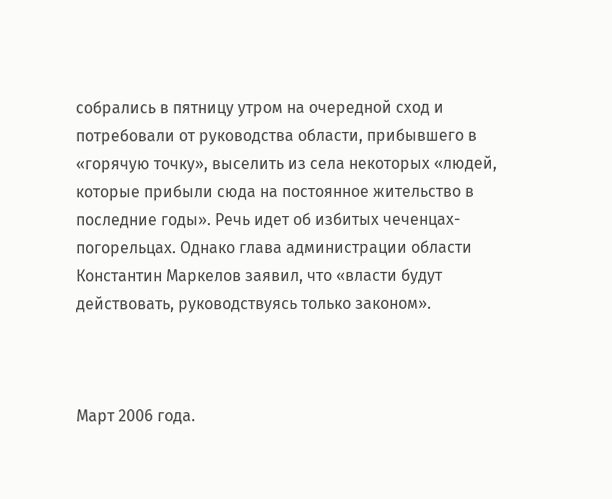собрались в пятницу утром на очередной сход и потребовали от руководства области, прибывшего в «горячую точку», выселить из села некоторых «людей, которые прибыли сюда на постоянное жительство в последние годы». Речь идет об избитых чеченцах-погорельцах. Однако глава администрации области Константин Маркелов заявил, что «власти будут действовать, руководствуясь только законом».



Март 2006 года.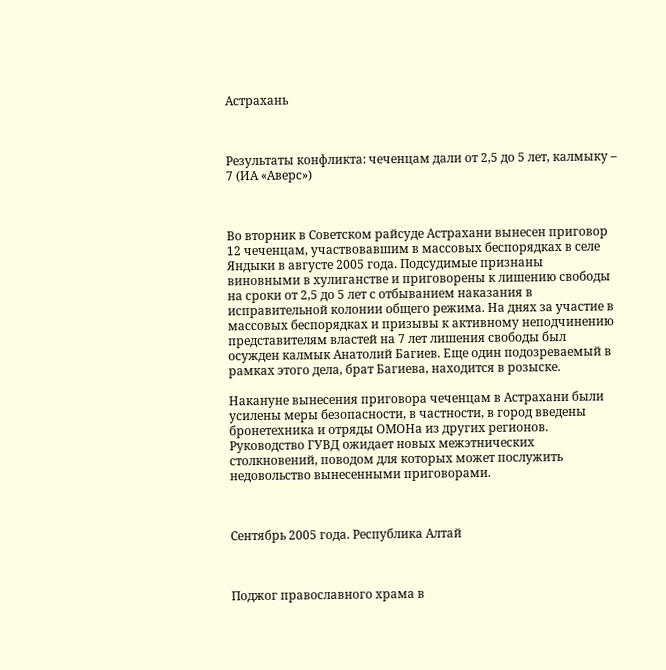Астрахань



Результаты конфликта: чеченцам дали от 2,5 до 5 лет, калмыку – 7 (ИА «Аверс»)



Во вторник в Советском райсуде Астрахани вынесен приговор 12 чеченцам, участвовавшим в массовых беспорядках в селе Яндыки в августе 2005 года. Подсудимые признаны виновными в хулиганстве и приговорены к лишению свободы на сроки от 2,5 до 5 лет с отбыванием наказания в исправительной колонии общего режима. На днях за участие в массовых беспорядках и призывы к активному неподчинению представителям властей на 7 лет лишения свободы был осужден калмык Анатолий Багиев. Еще один подозреваемый в рамках этого дела, брат Багиева, находится в розыске.

Накануне вынесения приговора чеченцам в Астрахани были усилены меры безопасности, в частности, в город введены бронетехника и отряды ОМОНа из других регионов. Руководство ГУВД ожидает новых межэтнических столкновений, поводом для которых может послужить недовольство вынесенными приговорами.



Сентябрь 2005 года. Республика Алтай



Поджог православного храма в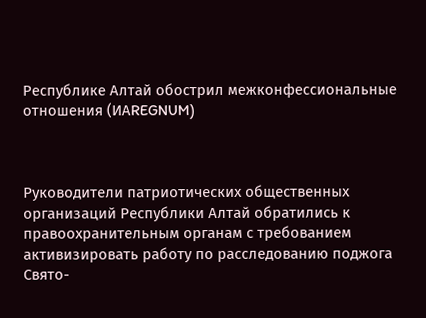Республике Алтай обострил межконфессиональные отношения (ИАREGNUM)



Руководители патриотических общественных организаций Республики Алтай обратились к правоохранительным органам с требованием активизировать работу по расследованию поджога Свято-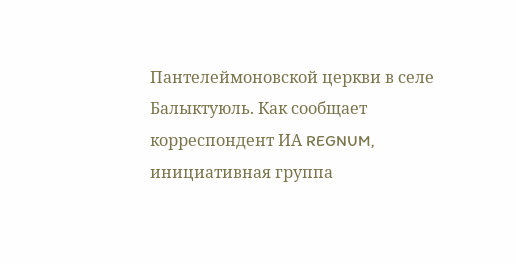Пантелеймоновской церкви в селе Балыктуюль. Как сообщает корреспондент ИА REGNUM, инициативная группа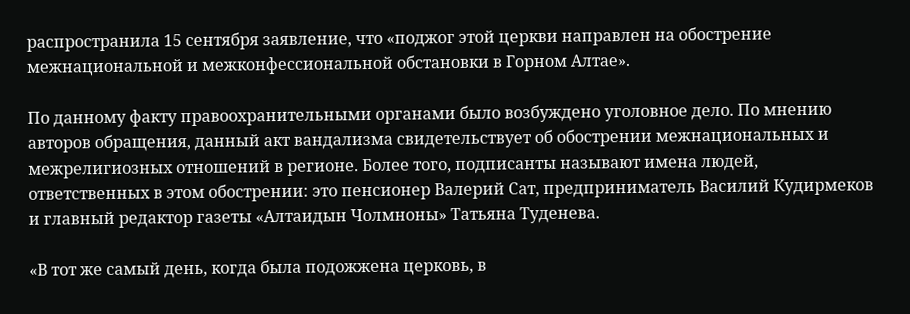распространила 15 сентября заявление, что «поджог этой церкви направлен на обострение межнациональной и межконфессиональной обстановки в Горном Алтае».

По данному факту правоохранительными органами было возбуждено уголовное дело. По мнению авторов обращения, данный акт вандализма свидетельствует об обострении межнациональных и межрелигиозных отношений в регионе. Более того, подписанты называют имена людей, ответственных в этом обострении: это пенсионер Валерий Сат, предприниматель Василий Кудирмеков и главный редактор газеты «Алтаидын Чолмноны» Татьяна Туденева.

«В тот же самый день, когда была подожжена церковь, в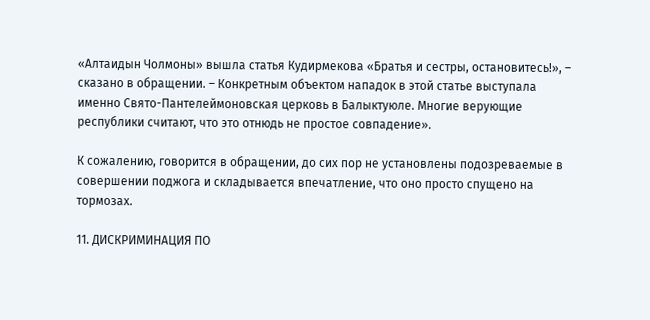«Алтаидын Чолмоны» вышла статья Кудирмекова «Братья и сестры, остановитесь!», – сказано в обращении. – Конкретным объектом нападок в этой статье выступала именно Свято-Пантелеймоновская церковь в Балыктуюле. Многие верующие республики считают, что это отнюдь не простое совпадение».

К сожалению, говорится в обращении, до сих пор не установлены подозреваемые в совершении поджога и складывается впечатление, что оно просто спущено на тормозах.

11. ДИСКРИМИНАЦИЯ ПО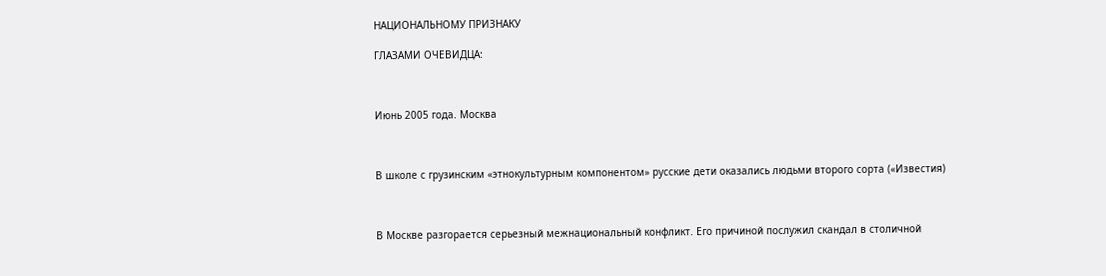НАЦИОНАЛЬНОМУ ПРИЗНАКУ

ГЛАЗАМИ ОЧЕВИДЦА:



Июнь 2005 года. Москва



В школе с грузинским «этнокультурным компонентом» русские дети оказались людьми второго сорта («Известия)



В Москве разгорается серьезный межнациональный конфликт. Его причиной послужил скандал в столичной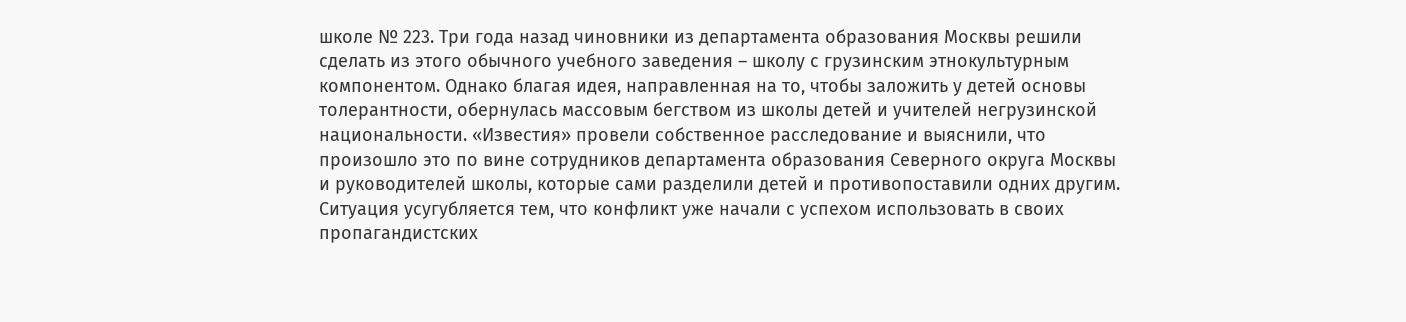школе № 223. Три года назад чиновники из департамента образования Москвы решили сделать из этого обычного учебного заведения – школу с грузинским этнокультурным компонентом. Однако благая идея, направленная на то, чтобы заложить у детей основы толерантности, обернулась массовым бегством из школы детей и учителей негрузинской национальности. «Известия» провели собственное расследование и выяснили, что произошло это по вине сотрудников департамента образования Северного округа Москвы и руководителей школы, которые сами разделили детей и противопоставили одних другим. Ситуация усугубляется тем, что конфликт уже начали с успехом использовать в своих пропагандистских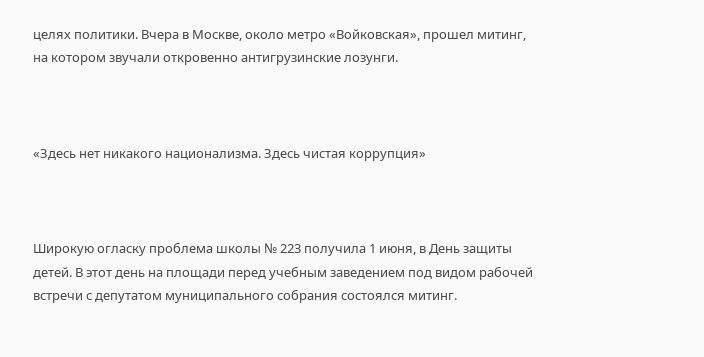целях политики. Вчера в Москве, около метро «Войковская», прошел митинг, на котором звучали откровенно антигрузинские лозунги.



«Здесь нет никакого национализма. Здесь чистая коррупция»



Широкую огласку проблема школы № 223 получила 1 июня, в День защиты детей. В этот день на площади перед учебным заведением под видом рабочей встречи с депутатом муниципального собрания состоялся митинг.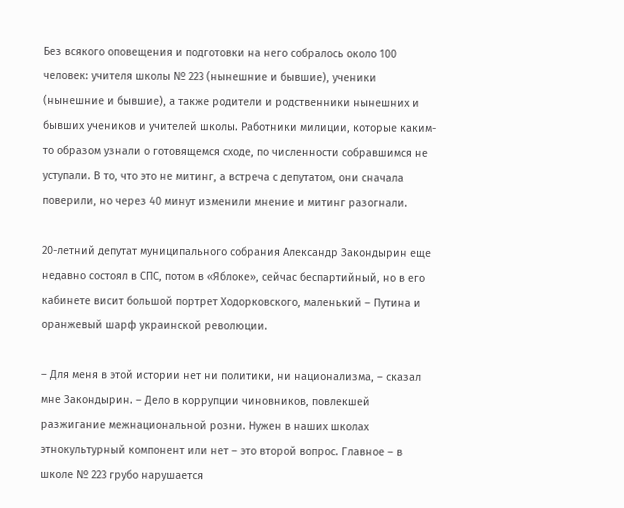Без всякого оповещения и подготовки на него собралось около 100 человек: учителя школы № 223 (нынешние и бывшие), ученики (нынешние и бывшие), а также родители и родственники нынешних и бывших учеников и учителей школы. Работники милиции, которые каким-то образом узнали о готовящемся сходе, по численности собравшимся не уступали. В то, что это не митинг, а встреча с депутатом, они сначала поверили, но через 40 минут изменили мнение и митинг разогнали.

20-летний депутат муниципального собрания Александр Закондырин еще недавно состоял в СПС, потом в «Яблоке», сейчас беспартийный, но в его кабинете висит большой портрет Ходорковского, маленький – Путина и оранжевый шарф украинской революции.

– Для меня в этой истории нет ни политики, ни национализма, – сказал мне Закондырин. – Дело в коррупции чиновников, повлекшей разжигание межнациональной розни. Нужен в наших школах этнокультурный компонент или нет – это второй вопрос. Главное – в школе № 223 грубо нарушается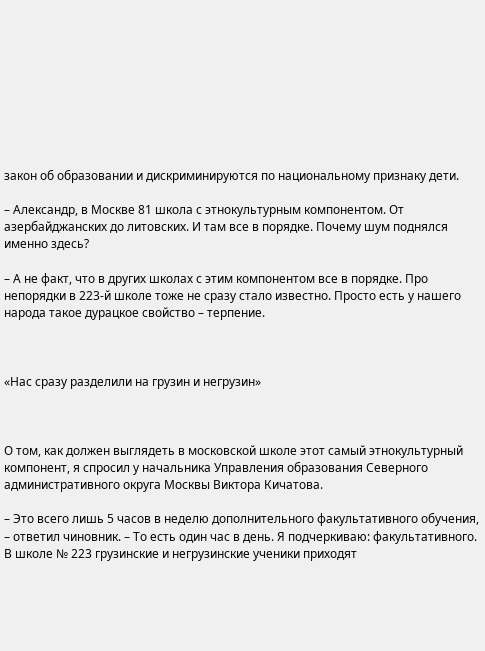закон об образовании и дискриминируются по национальному признаку дети.

– Александр, в Москве 81 школа с этнокультурным компонентом. От азербайджанских до литовских. И там все в порядке. Почему шум поднялся именно здесь?

– А не факт, что в других школах с этим компонентом все в порядке. Про непорядки в 223-й школе тоже не сразу стало известно. Просто есть у нашего народа такое дурацкое свойство – терпение.



«Нас сразу разделили на грузин и негрузин»



О том, как должен выглядеть в московской школе этот самый этнокультурный компонент, я спросил у начальника Управления образования Северного административного округа Москвы Виктора Кичатова.

– Это всего лишь 5 часов в неделю дополнительного факультативного обучения, – ответил чиновник. – То есть один час в день. Я подчеркиваю: факультативного. В школе № 223 грузинские и негрузинские ученики приходят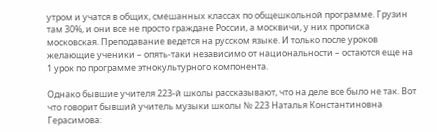утром и учатся в общих, смешанных классах по общешкольной программе. Грузин там 30%, и они все не просто граждане России, а москвичи, у них прописка московская. Преподавание ведется на русском языке. И только после уроков желающие ученики – опять-таки независимо от национальности – остаются еще на 1 урок по программе этнокультурного компонента.

Однако бывшие учителя 223-й школы рассказывают, что на деле все было не так. Вот что говорит бывший учитель музыки школы № 223 Наталья Константиновна Герасимова: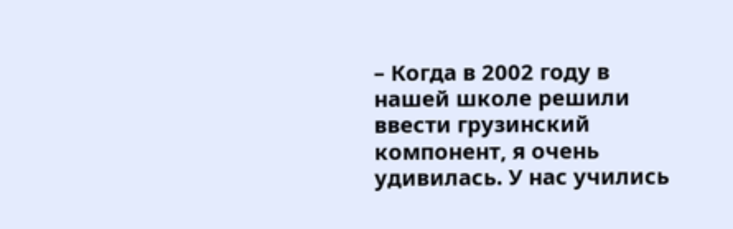– Когда в 2002 году в нашей школе решили ввести грузинский компонент, я очень удивилась. У нас учились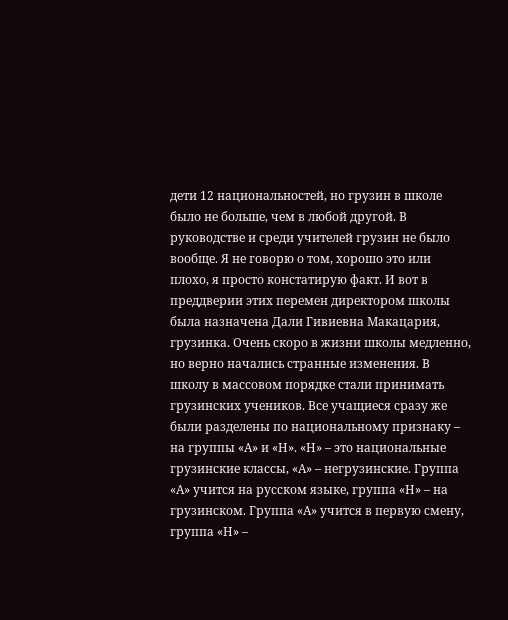дети 12 национальностей, но грузин в школе было не больше, чем в любой другой. В руководстве и среди учителей грузин не было вообще. Я не говорю о том, хорошо это или плохо, я просто констатирую факт. И вот в преддверии этих перемен директором школы была назначена Дали Гивиевна Макацария, грузинка. Очень скоро в жизни школы медленно, но верно начались странные изменения. В школу в массовом порядке стали принимать грузинских учеников. Все учащиеся сразу же были разделены по национальному признаку – на группы «А» и «Н». «Н» – это национальные грузинские классы, «А» – негрузинские. Группа «А» учится на русском языке, группа «Н» – на грузинском. Группа «А» учится в первую смену, группа «Н» –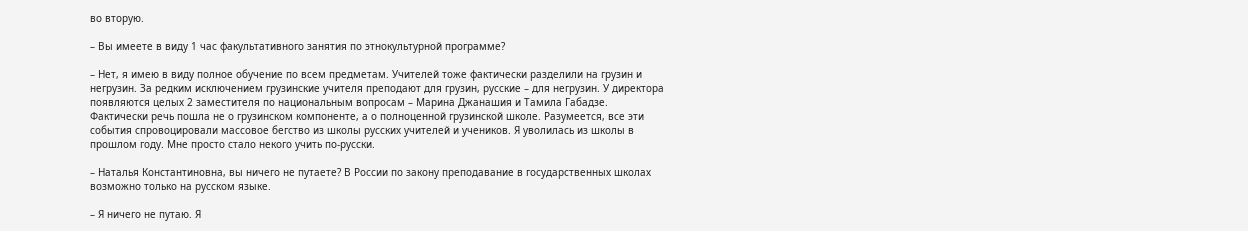во вторую.

– Вы имеете в виду 1 час факультативного занятия по этнокультурной программе?

– Нет, я имею в виду полное обучение по всем предметам. Учителей тоже фактически разделили на грузин и негрузин. За редким исключением грузинские учителя преподают для грузин, русские – для негрузин. У директора появляются целых 2 заместителя по национальным вопросам – Марина Джанашия и Тамила Габадзе. Фактически речь пошла не о грузинском компоненте, а о полноценной грузинской школе. Разумеется, все эти события спровоцировали массовое бегство из школы русских учителей и учеников. Я уволилась из школы в прошлом году. Мне просто стало некого учить по-русски.

– Наталья Константиновна, вы ничего не путаете? В России по закону преподавание в государственных школах возможно только на русском языке.

– Я ничего не путаю. Я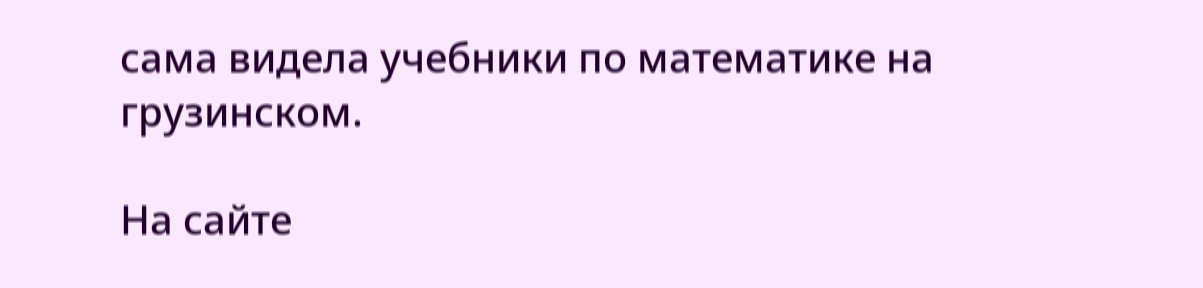сама видела учебники по математике на грузинском.

На сайте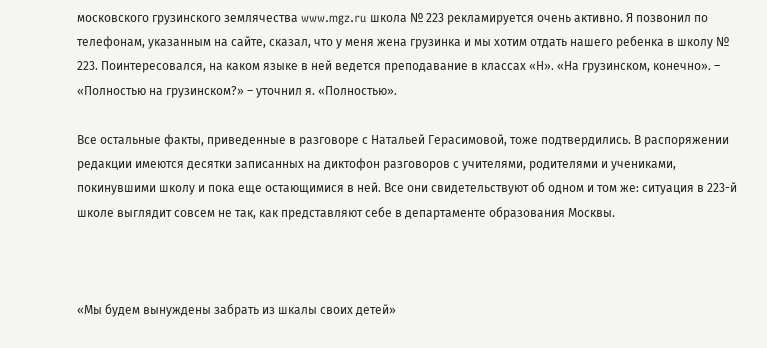московского грузинского землячества www.mgz.ru школа № 223 рекламируется очень активно. Я позвонил по телефонам, указанным на сайте, сказал, что у меня жена грузинка и мы хотим отдать нашего ребенка в школу № 223. Поинтересовался, на каком языке в ней ведется преподавание в классах «Н». «На грузинском, конечно». – «Полностью на грузинском?» – уточнил я. «Полностью».

Все остальные факты, приведенные в разговоре с Натальей Герасимовой, тоже подтвердились. В распоряжении редакции имеются десятки записанных на диктофон разговоров с учителями, родителями и учениками, покинувшими школу и пока еще остающимися в ней. Все они свидетельствуют об одном и том же: ситуация в 223-й школе выглядит совсем не так, как представляют себе в департаменте образования Москвы.



«Мы будем вынуждены забрать из шкалы своих детей»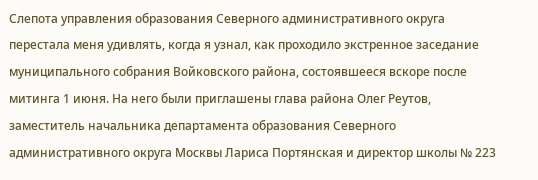Слепота управления образования Северного административного округа перестала меня удивлять, когда я узнал, как проходило экстренное заседание муниципального собрания Войковского района, состоявшееся вскоре после митинга 1 июня. На него были приглашены глава района Олег Реутов, заместитель начальника департамента образования Северного административного округа Москвы Лариса Портянская и директор школы № 223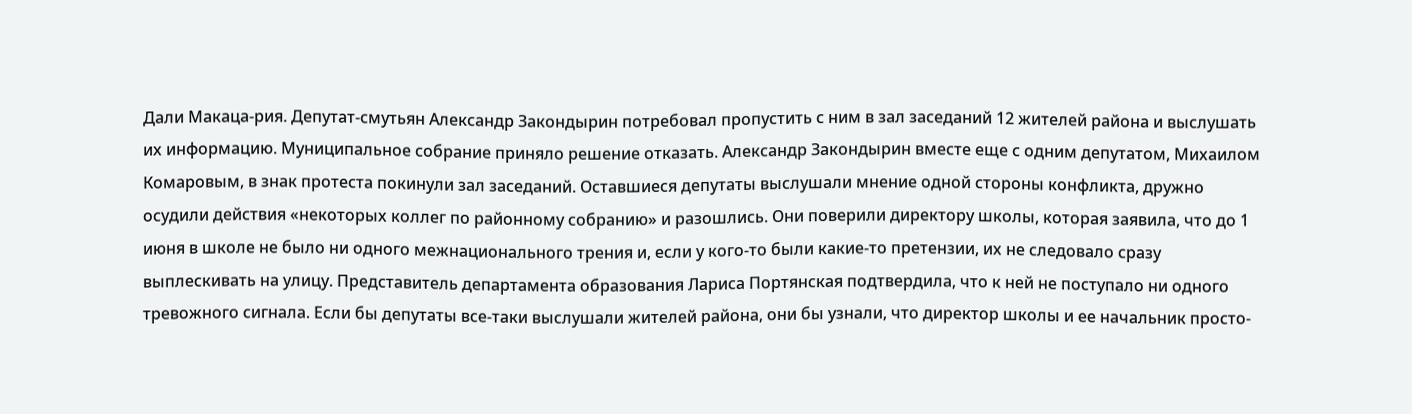Дали Макаца-рия. Депутат-смутьян Александр Закондырин потребовал пропустить с ним в зал заседаний 12 жителей района и выслушать их информацию. Муниципальное собрание приняло решение отказать. Александр Закондырин вместе еще с одним депутатом, Михаилом Комаровым, в знак протеста покинули зал заседаний. Оставшиеся депутаты выслушали мнение одной стороны конфликта, дружно осудили действия «некоторых коллег по районному собранию» и разошлись. Они поверили директору школы, которая заявила, что до 1 июня в школе не было ни одного межнационального трения и, если у кого-то были какие-то претензии, их не следовало сразу выплескивать на улицу. Представитель департамента образования Лариса Портянская подтвердила, что к ней не поступало ни одного тревожного сигнала. Если бы депутаты все-таки выслушали жителей района, они бы узнали, что директор школы и ее начальник просто-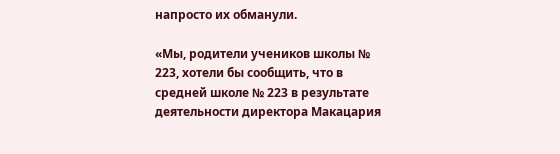напросто их обманули.

«Мы, родители учеников школы № 223, хотели бы сообщить, что в средней школе № 223 в результате деятельности директора Макацария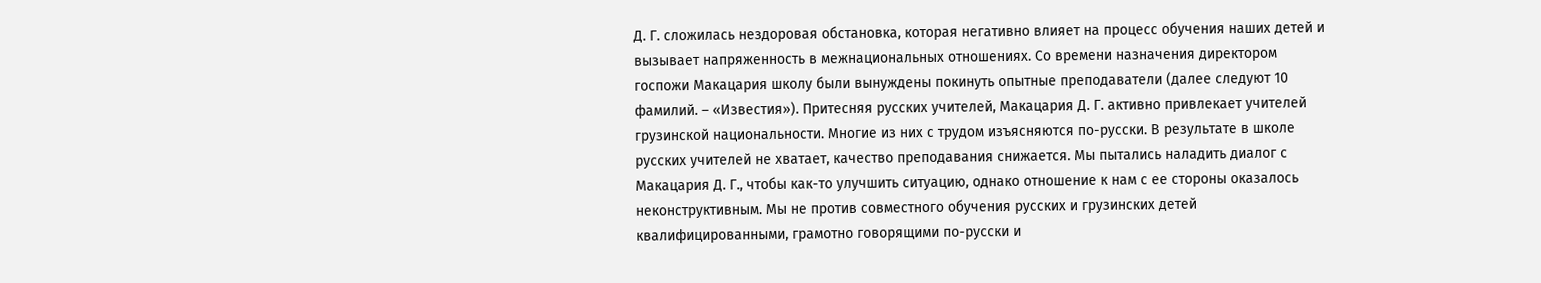Д. Г. сложилась нездоровая обстановка, которая негативно влияет на процесс обучения наших детей и вызывает напряженность в межнациональных отношениях. Со времени назначения директором госпожи Макацария школу были вынуждены покинуть опытные преподаватели (далее следуют 10 фамилий. – «Известия»). Притесняя русских учителей, Макацария Д. Г. активно привлекает учителей грузинской национальности. Многие из них с трудом изъясняются по-русски. В результате в школе русских учителей не хватает, качество преподавания снижается. Мы пытались наладить диалог с Макацария Д. Г., чтобы как-то улучшить ситуацию, однако отношение к нам с ее стороны оказалось неконструктивным. Мы не против совместного обучения русских и грузинских детей квалифицированными, грамотно говорящими по-русски и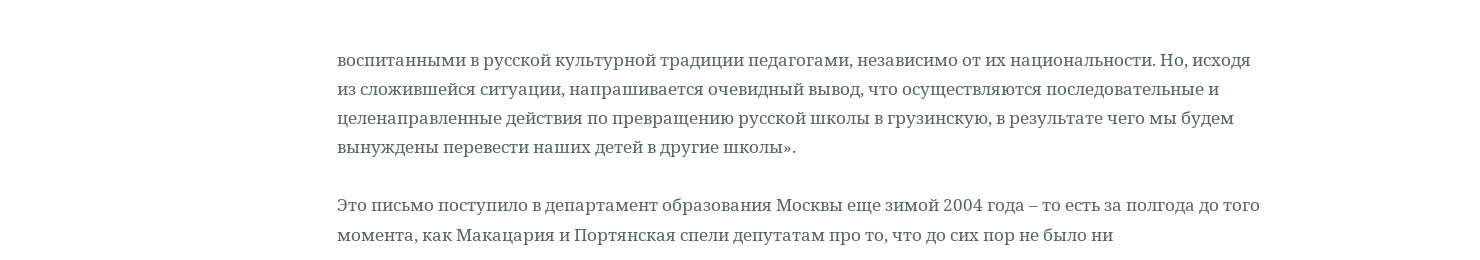воспитанными в русской культурной традиции педагогами, независимо от их национальности. Но, исходя из сложившейся ситуации, напрашивается очевидный вывод, что осуществляются последовательные и целенаправленные действия по превращению русской школы в грузинскую, в результате чего мы будем вынуждены перевести наших детей в другие школы».

Это письмо поступило в департамент образования Москвы еще зимой 2004 года – то есть за полгода до того момента, как Макацария и Портянская спели депутатам про то, что до сих пор не было ни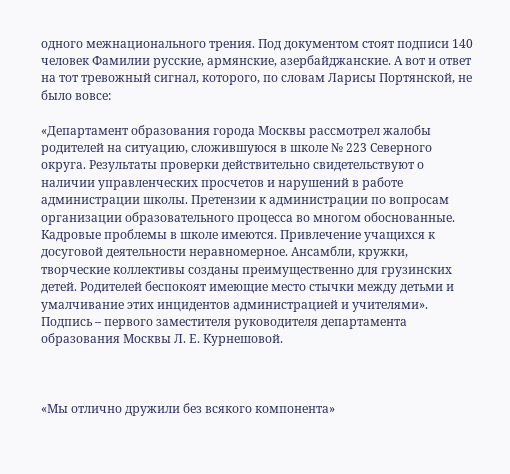одного межнационального трения. Под документом стоят подписи 140 человек Фамилии русские, армянские, азербайджанские. А вот и ответ на тот тревожный сигнал, которого, по словам Ларисы Портянской, не было вовсе:

«Департамент образования города Москвы рассмотрел жалобы родителей на ситуацию, сложившуюся в школе № 223 Северного округа. Результаты проверки действительно свидетельствуют о наличии управленческих просчетов и нарушений в работе администрации школы. Претензии к администрации по вопросам организации образовательного процесса во многом обоснованные. Кадровые проблемы в школе имеются. Привлечение учащихся к досуговой деятельности неравномерное. Ансамбли, кружки, творческие коллективы созданы преимущественно для грузинских детей. Родителей беспокоят имеющие место стычки между детьми и умалчивание этих инцидентов администрацией и учителями». Подпись – первого заместителя руководителя департамента образования Москвы Л. Е. Курнешовой.



«Мы отлично дружили без всякого компонента»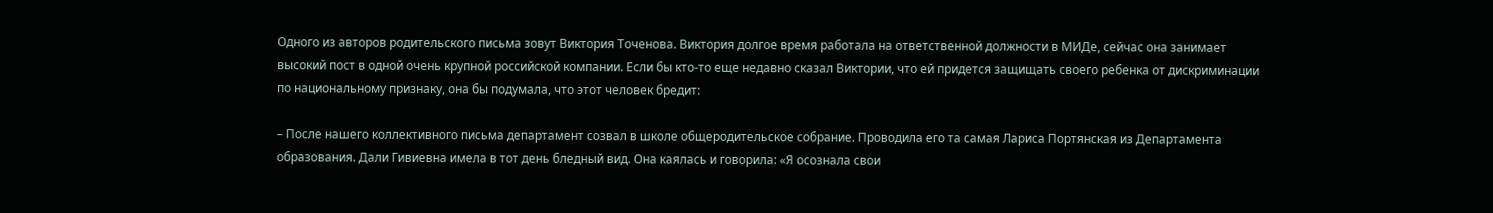Одного из авторов родительского письма зовут Виктория Точенова. Виктория долгое время работала на ответственной должности в МИДе, сейчас она занимает высокий пост в одной очень крупной российской компании. Если бы кто-то еще недавно сказал Виктории, что ей придется защищать своего ребенка от дискриминации по национальному признаку, она бы подумала, что этот человек бредит:

– После нашего коллективного письма департамент созвал в школе общеродительское собрание. Проводила его та самая Лариса Портянская из Департамента образования. Дали Гивиевна имела в тот день бледный вид. Она каялась и говорила: «Я осознала свои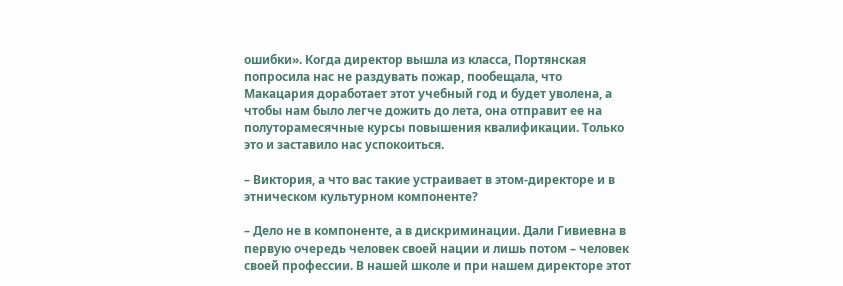ошибки». Когда директор вышла из класса, Портянская попросила нас не раздувать пожар, пообещала, что Макацария доработает этот учебный год и будет уволена, а чтобы нам было легче дожить до лета, она отправит ее на полуторамесячные курсы повышения квалификации. Только это и заставило нас успокоиться.

– Виктория, а что вас такие устраивает в этом-директоре и в этническом культурном компоненте?

– Дело не в компоненте, а в дискриминации. Дали Гивиевна в первую очередь человек своей нации и лишь потом – человек своей профессии. В нашей школе и при нашем директоре этот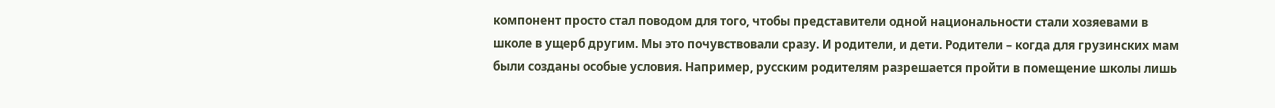компонент просто стал поводом для того, чтобы представители одной национальности стали хозяевами в школе в ущерб другим. Мы это почувствовали сразу. И родители, и дети. Родители – когда для грузинских мам были созданы особые условия. Например, русским родителям разрешается пройти в помещение школы лишь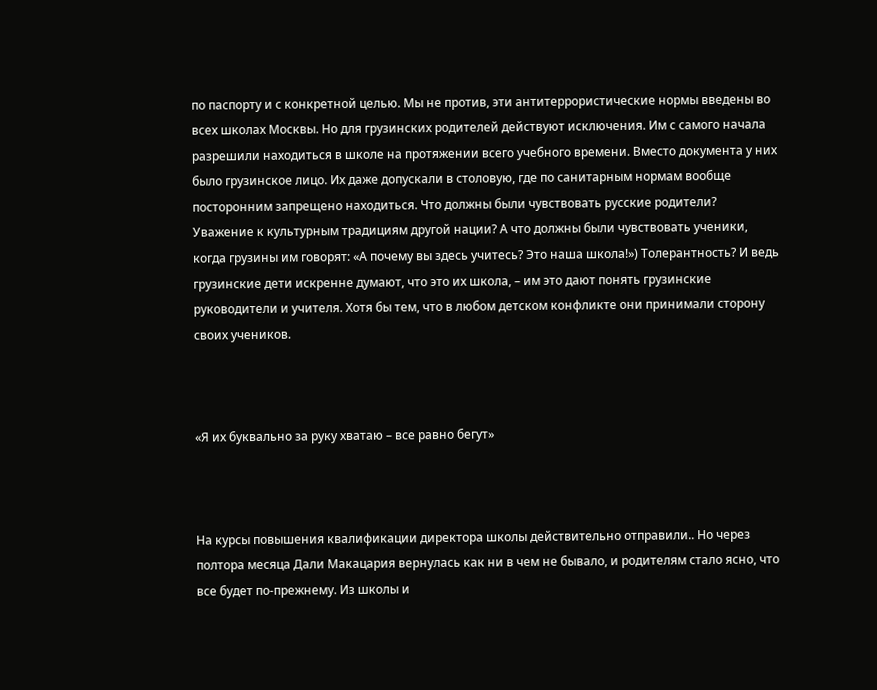по паспорту и с конкретной целью. Мы не против, эти антитеррористические нормы введены во всех школах Москвы. Но для грузинских родителей действуют исключения. Им с самого начала разрешили находиться в школе на протяжении всего учебного времени. Вместо документа у них было грузинское лицо. Их даже допускали в столовую, где по санитарным нормам вообще посторонним запрещено находиться. Что должны были чувствовать русские родители? Уважение к культурным традициям другой нации? А что должны были чувствовать ученики, когда грузины им говорят: «А почему вы здесь учитесь? Это наша школа!») Толерантность? И ведь грузинские дети искренне думают, что это их школа, – им это дают понять грузинские руководители и учителя. Хотя бы тем, что в любом детском конфликте они принимали сторону своих учеников.



«Я их буквально за руку хватаю – все равно бегут»



На курсы повышения квалификации директора школы действительно отправили.. Но через полтора месяца Дали Макацария вернулась как ни в чем не бывало, и родителям стало ясно, что все будет по-прежнему. Из школы и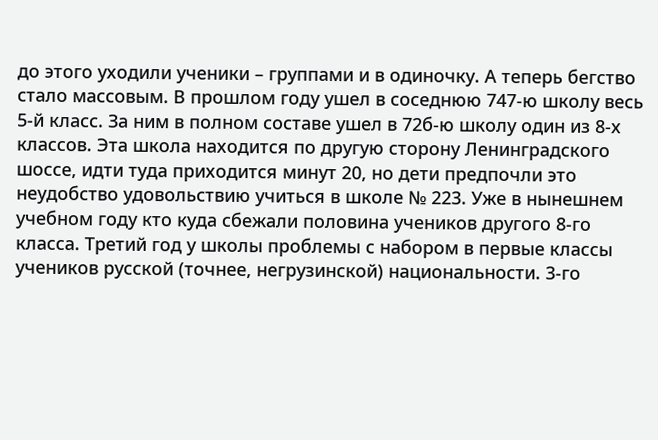до этого уходили ученики – группами и в одиночку. А теперь бегство стало массовым. В прошлом году ушел в соседнюю 747-ю школу весь 5-й класс. За ним в полном составе ушел в 72б-ю школу один из 8-х классов. Эта школа находится по другую сторону Ленинградского шоссе, идти туда приходится минут 20, но дети предпочли это неудобство удовольствию учиться в школе № 223. Уже в нынешнем учебном году кто куда сбежали половина учеников другого 8-го класса. Третий год у школы проблемы с набором в первые классы учеников русской (точнее, негрузинской) национальности. 3-го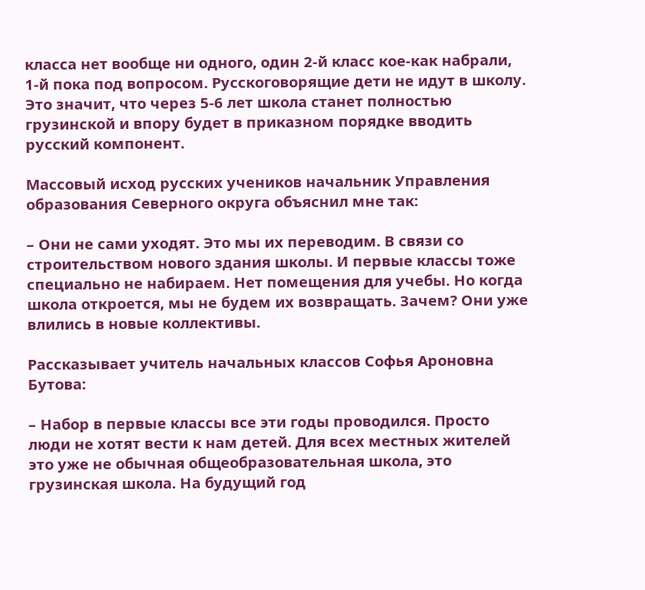класса нет вообще ни одного, один 2-й класс кое-как набрали, 1-й пока под вопросом. Русскоговорящие дети не идут в школу. Это значит, что через 5-6 лет школа станет полностью грузинской и впору будет в приказном порядке вводить русский компонент.

Массовый исход русских учеников начальник Управления образования Северного округа объяснил мне так:

– Они не сами уходят. Это мы их переводим. В связи со строительством нового здания школы. И первые классы тоже специально не набираем. Нет помещения для учебы. Но когда школа откроется, мы не будем их возвращать. Зачем? Они уже влились в новые коллективы.

Рассказывает учитель начальных классов Софья Ароновна Бутова:

– Набор в первые классы все эти годы проводился. Просто люди не хотят вести к нам детей. Для всех местных жителей это уже не обычная общеобразовательная школа, это грузинская школа. На будущий год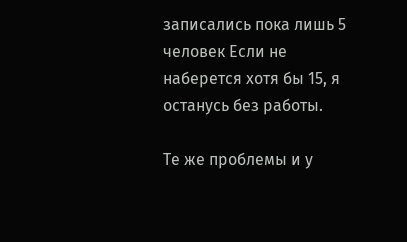записались пока лишь 5 человек Если не наберется хотя бы 15, я останусь без работы.

Те же проблемы и у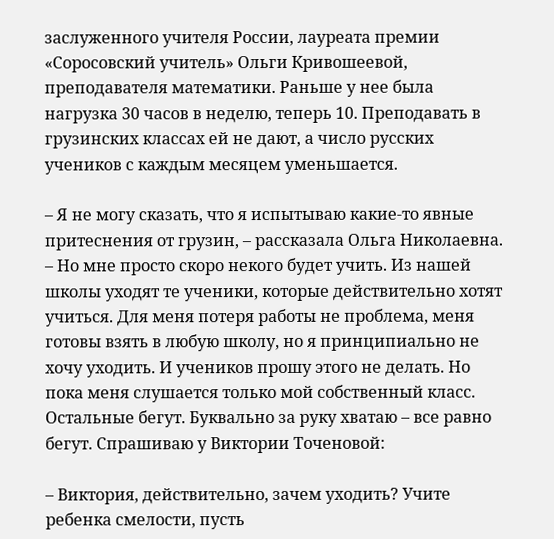заслуженного учителя России, лауреата премии «Соросовский учитель» Ольги Кривошеевой, преподавателя математики. Раньше у нее была нагрузка 30 часов в неделю, теперь 10. Преподавать в грузинских классах ей не дают, а число русских учеников с каждым месяцем уменьшается.

– Я не могу сказать, что я испытываю какие-то явные притеснения от грузин, – рассказала Ольга Николаевна. – Но мне просто скоро некого будет учить. Из нашей школы уходят те ученики, которые действительно хотят учиться. Для меня потеря работы не проблема, меня готовы взять в любую школу, но я принципиально не хочу уходить. И учеников прошу этого не делать. Но пока меня слушается только мой собственный класс. Остальные бегут. Буквально за руку хватаю – все равно бегут. Спрашиваю у Виктории Точеновой:

– Виктория, действительно, зачем уходить? Учите ребенка смелости, пусть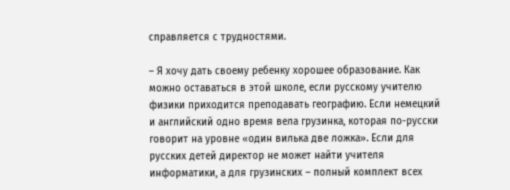справляется с трудностями.

– Я хочу дать своему ребенку хорошее образование. Как можно оставаться в этой школе, если русскому учителю физики приходится преподавать географию. Если немецкий и английский одно время вела грузинка, которая по-русски говорит на уровне «один вилька две ложка». Если для русских детей директор не может найти учителя информатики, а для грузинских – полный комплект всех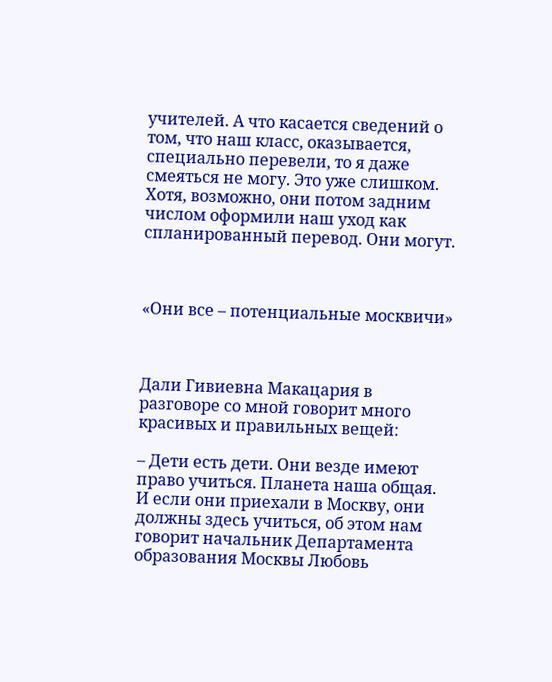учителей. А что касается сведений о том, что наш класс, оказывается, специально перевели, то я даже смеяться не могу. Это уже слишком. Хотя, возможно, они потом задним числом оформили наш уход как спланированный перевод. Они могут.



«Они все – потенциальные москвичи»



Дали Гивиевна Макацария в разговоре со мной говорит много красивых и правильных вещей:

– Дети есть дети. Они везде имеют право учиться. Планета наша общая. И если они приехали в Москву, они должны здесь учиться, об этом нам говорит начальник Департамента образования Москвы Любовь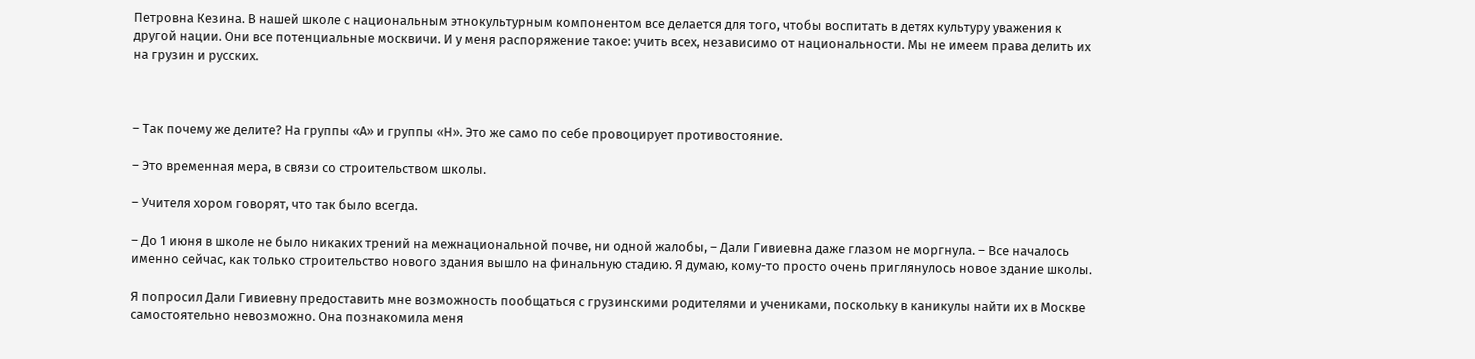Петровна Кезина. В нашей школе с национальным этнокультурным компонентом все делается для того, чтобы воспитать в детях культуру уважения к другой нации. Они все потенциальные москвичи. И у меня распоряжение такое: учить всех, независимо от национальности. Мы не имеем права делить их на грузин и русских.



– Так почему же делите? На группы «А» и группы «Н». Это же само по себе провоцирует противостояние.

– Это временная мера, в связи со строительством школы.

– Учителя хором говорят, что так было всегда.

– До 1 июня в школе не было никаких трений на межнациональной почве, ни одной жалобы, – Дали Гивиевна даже глазом не моргнула. – Все началось именно сейчас, как только строительство нового здания вышло на финальную стадию. Я думаю, кому-то просто очень приглянулось новое здание школы.

Я попросил Дали Гивиевну предоставить мне возможность пообщаться с грузинскими родителями и учениками, поскольку в каникулы найти их в Москве самостоятельно невозможно. Она познакомила меня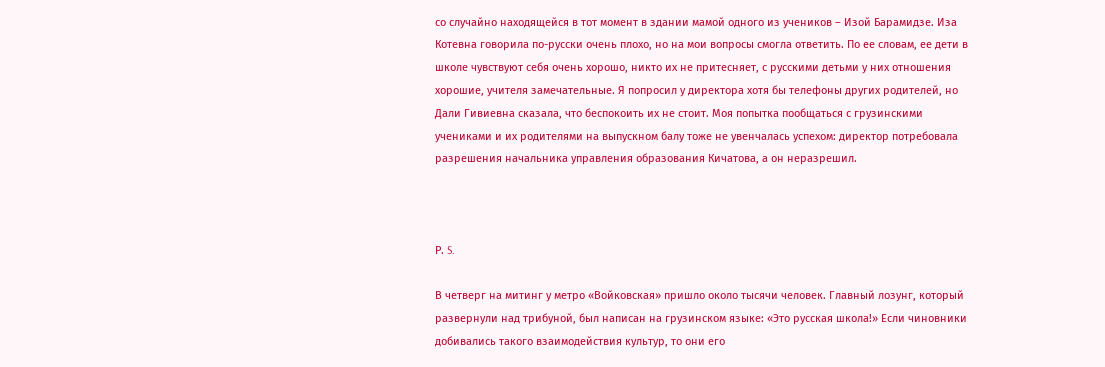со случайно находящейся в тот момент в здании мамой одного из учеников – Изой Барамидзе. Иза Котевна говорила по-русски очень плохо, но на мои вопросы смогла ответить. По ее словам, ее дети в школе чувствуют себя очень хорошо, никто их не притесняет, с русскими детьми у них отношения хорошие, учителя замечательные. Я попросил у директора хотя бы телефоны других родителей, но Дали Гивиевна сказала, что беспокоить их не стоит. Моя попытка пообщаться с грузинскими учениками и их родителями на выпускном балу тоже не увенчалась успехом: директор потребовала разрешения начальника управления образования Кичатова, а он неразрешил.



Р. S.

В четверг на митинг у метро «Войковская» пришло около тысячи человек. Главный лозунг, который развернули над трибуной, был написан на грузинском языке: «Это русская школа!» Если чиновники добивались такого взаимодействия культур, то они его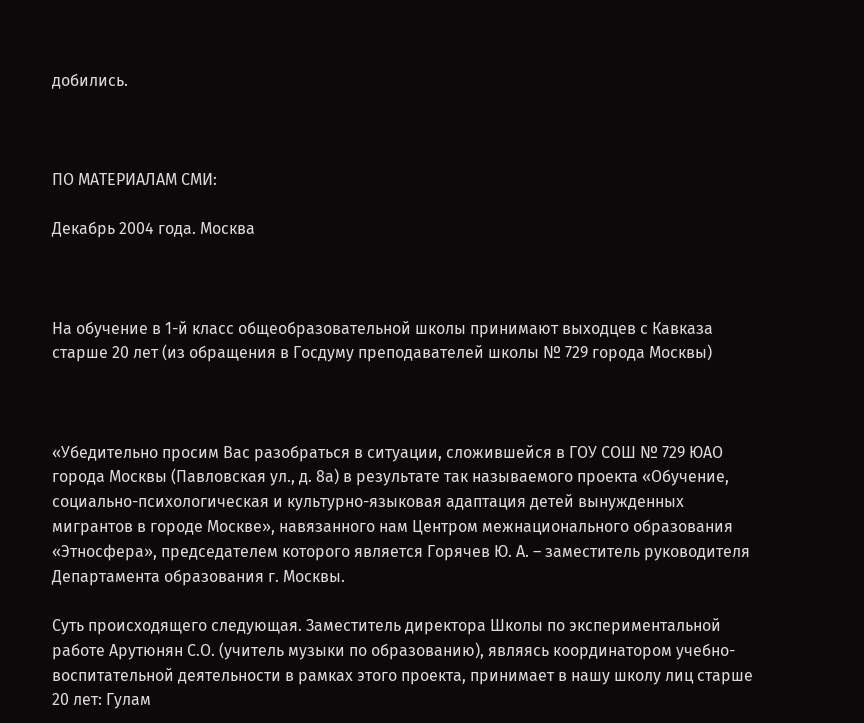добились.



ПО МАТЕРИАЛАМ СМИ:

Декабрь 2004 года. Москва



На обучение в 1-й класс общеобразовательной школы принимают выходцев с Кавказа старше 20 лет (из обращения в Госдуму преподавателей школы № 729 города Москвы)



«Убедительно просим Вас разобраться в ситуации, сложившейся в ГОУ СОШ № 729 ЮАО города Москвы (Павловская ул., д. 8а) в результате так называемого проекта «Обучение, социально-психологическая и культурно-языковая адаптация детей вынужденных мигрантов в городе Москве», навязанного нам Центром межнационального образования «Этносфера», председателем которого является Горячев Ю. А. – заместитель руководителя Департамента образования г. Москвы.

Суть происходящего следующая. Заместитель директора Школы по экспериментальной работе Арутюнян С.О. (учитель музыки по образованию), являясь координатором учебно-воспитательной деятельности в рамках этого проекта, принимает в нашу школу лиц старше 20 лет: Гулам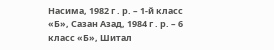Насима, 1982 г . р. – 1-й класс «Б», Сазан Азад, 1984 г . р. – 6 класс «Б», Шитал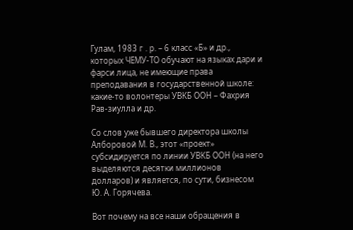Гулам, 1983 г . р. – 6 класс «Б» и др., которых ЧЕМУ-ТО обучают на языках дари и фарси лица, не имеющие права преподавания в государственной школе: какие-то волонтеры УВКБ ООН – Фахрия Рав-зиулла и др.

Со слов уже бывшего директора школы Алборовой М. В., этот «проект» субсидируется по линии УВКБ ООН (на него выделяются десятки миллионов долларов) и является, по сути, бизнесом Ю. А. Горячева.

Вот почему на все наши обращения в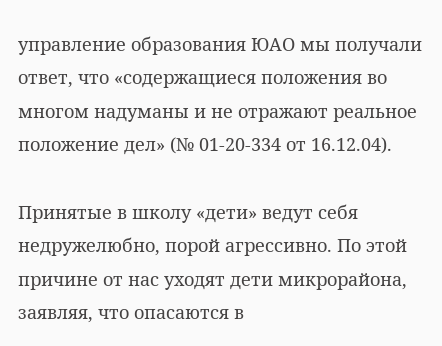управление образования ЮАО мы получали ответ, что «содержащиеся положения во многом надуманы и не отражают реальное положение дел» (№ 01-20-334 от 16.12.04).

Принятые в школу «дети» ведут себя недружелюбно, порой агрессивно. По этой причине от нас уходят дети микрорайона, заявляя, что опасаются в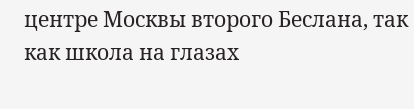центре Москвы второго Беслана, так как школа на глазах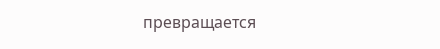превращается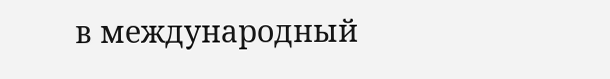в международный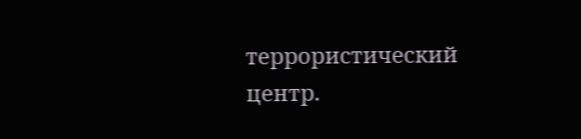террористический центр.